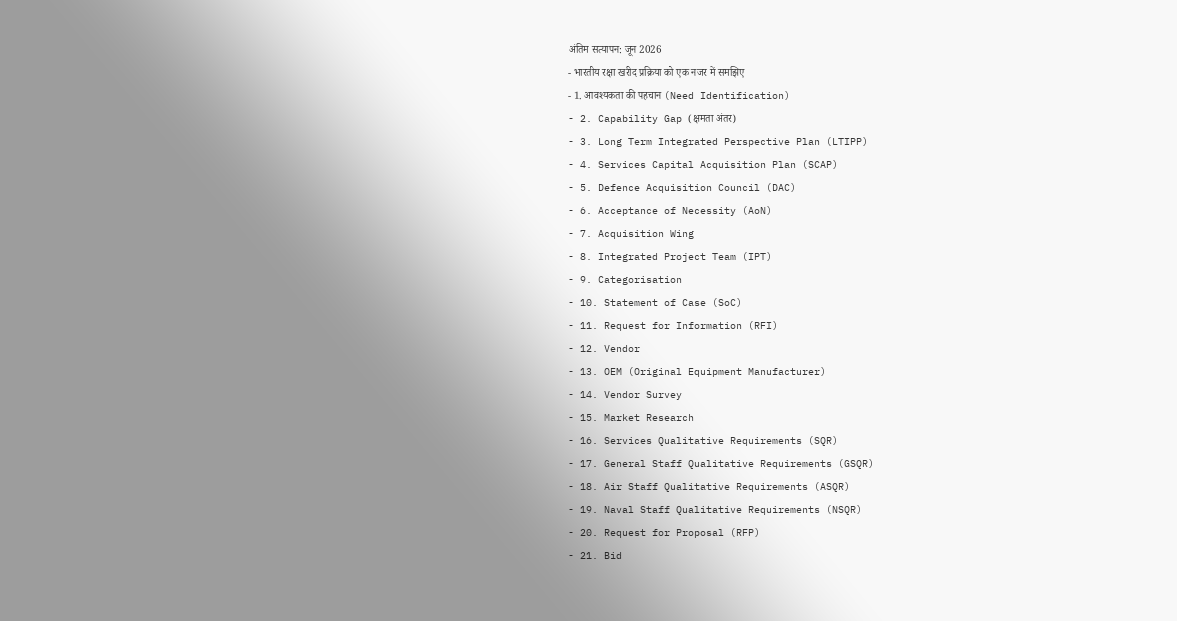अंतिम सत्यापन: जून 2026
- भारतीय रक्षा खरीद प्रक्रिया को एक नजर में समझिए
- 1. आवश्यकता की पहचान (Need Identification)
- 2. Capability Gap (क्षमता अंतर)
- 3. Long Term Integrated Perspective Plan (LTIPP)
- 4. Services Capital Acquisition Plan (SCAP)
- 5. Defence Acquisition Council (DAC)
- 6. Acceptance of Necessity (AoN)
- 7. Acquisition Wing
- 8. Integrated Project Team (IPT)
- 9. Categorisation
- 10. Statement of Case (SoC)
- 11. Request for Information (RFI)
- 12. Vendor
- 13. OEM (Original Equipment Manufacturer)
- 14. Vendor Survey
- 15. Market Research
- 16. Services Qualitative Requirements (SQR)
- 17. General Staff Qualitative Requirements (GSQR)
- 18. Air Staff Qualitative Requirements (ASQR)
- 19. Naval Staff Qualitative Requirements (NSQR)
- 20. Request for Proposal (RFP)
- 21. Bid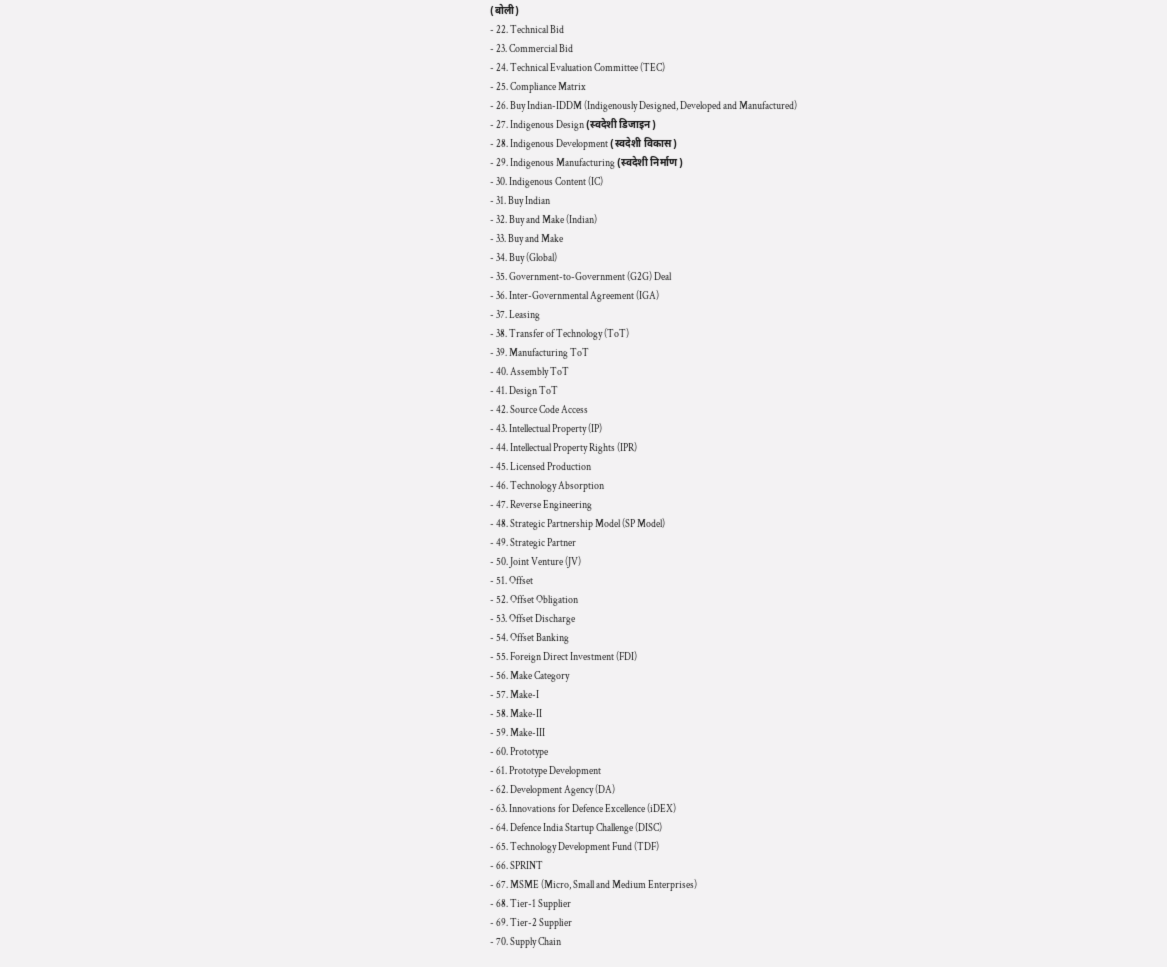(बोली)
- 22. Technical Bid
- 23. Commercial Bid
- 24. Technical Evaluation Committee (TEC)
- 25. Compliance Matrix
- 26. Buy Indian-IDDM (Indigenously Designed, Developed and Manufactured)
- 27. Indigenous Design (स्वदेशी डिजाइन)
- 28. Indigenous Development (स्वदेशी विकास)
- 29. Indigenous Manufacturing (स्वदेशी निर्माण)
- 30. Indigenous Content (IC)
- 31. Buy Indian
- 32. Buy and Make (Indian)
- 33. Buy and Make
- 34. Buy (Global)
- 35. Government-to-Government (G2G) Deal
- 36. Inter-Governmental Agreement (IGA)
- 37. Leasing
- 38. Transfer of Technology (ToT)
- 39. Manufacturing ToT
- 40. Assembly ToT
- 41. Design ToT
- 42. Source Code Access
- 43. Intellectual Property (IP)
- 44. Intellectual Property Rights (IPR)
- 45. Licensed Production
- 46. Technology Absorption
- 47. Reverse Engineering
- 48. Strategic Partnership Model (SP Model)
- 49. Strategic Partner
- 50. Joint Venture (JV)
- 51. Offset
- 52. Offset Obligation
- 53. Offset Discharge
- 54. Offset Banking
- 55. Foreign Direct Investment (FDI)
- 56. Make Category
- 57. Make-I
- 58. Make-II
- 59. Make-III
- 60. Prototype
- 61. Prototype Development
- 62. Development Agency (DA)
- 63. Innovations for Defence Excellence (iDEX)
- 64. Defence India Startup Challenge (DISC)
- 65. Technology Development Fund (TDF)
- 66. SPRINT
- 67. MSME (Micro, Small and Medium Enterprises)
- 68. Tier-1 Supplier
- 69. Tier-2 Supplier
- 70. Supply Chain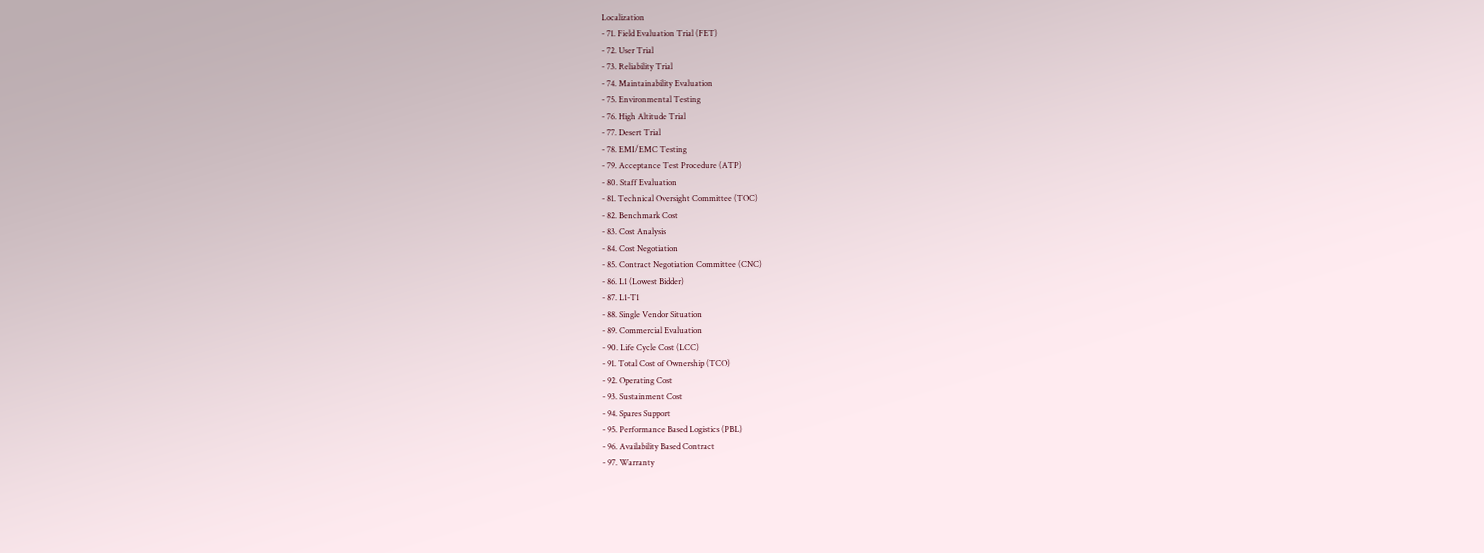Localization
- 71. Field Evaluation Trial (FET)
- 72. User Trial
- 73. Reliability Trial
- 74. Maintainability Evaluation
- 75. Environmental Testing
- 76. High Altitude Trial
- 77. Desert Trial
- 78. EMI/EMC Testing
- 79. Acceptance Test Procedure (ATP)
- 80. Staff Evaluation
- 81. Technical Oversight Committee (TOC)
- 82. Benchmark Cost
- 83. Cost Analysis
- 84. Cost Negotiation
- 85. Contract Negotiation Committee (CNC)
- 86. L1 (Lowest Bidder)
- 87. L1-T1
- 88. Single Vendor Situation
- 89. Commercial Evaluation
- 90. Life Cycle Cost (LCC)
- 91. Total Cost of Ownership (TCO)
- 92. Operating Cost
- 93. Sustainment Cost
- 94. Spares Support
- 95. Performance Based Logistics (PBL)
- 96. Availability Based Contract
- 97. Warranty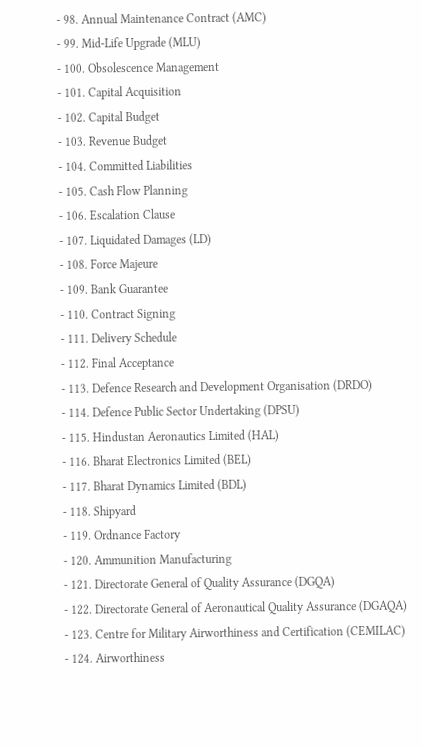- 98. Annual Maintenance Contract (AMC)
- 99. Mid-Life Upgrade (MLU)
- 100. Obsolescence Management
- 101. Capital Acquisition
- 102. Capital Budget
- 103. Revenue Budget
- 104. Committed Liabilities
- 105. Cash Flow Planning
- 106. Escalation Clause
- 107. Liquidated Damages (LD)
- 108. Force Majeure
- 109. Bank Guarantee
- 110. Contract Signing
- 111. Delivery Schedule
- 112. Final Acceptance
- 113. Defence Research and Development Organisation (DRDO)
- 114. Defence Public Sector Undertaking (DPSU)
- 115. Hindustan Aeronautics Limited (HAL)
- 116. Bharat Electronics Limited (BEL)
- 117. Bharat Dynamics Limited (BDL)
- 118. Shipyard
- 119. Ordnance Factory
- 120. Ammunition Manufacturing
- 121. Directorate General of Quality Assurance (DGQA)
- 122. Directorate General of Aeronautical Quality Assurance (DGAQA)
- 123. Centre for Military Airworthiness and Certification (CEMILAC)
- 124. Airworthiness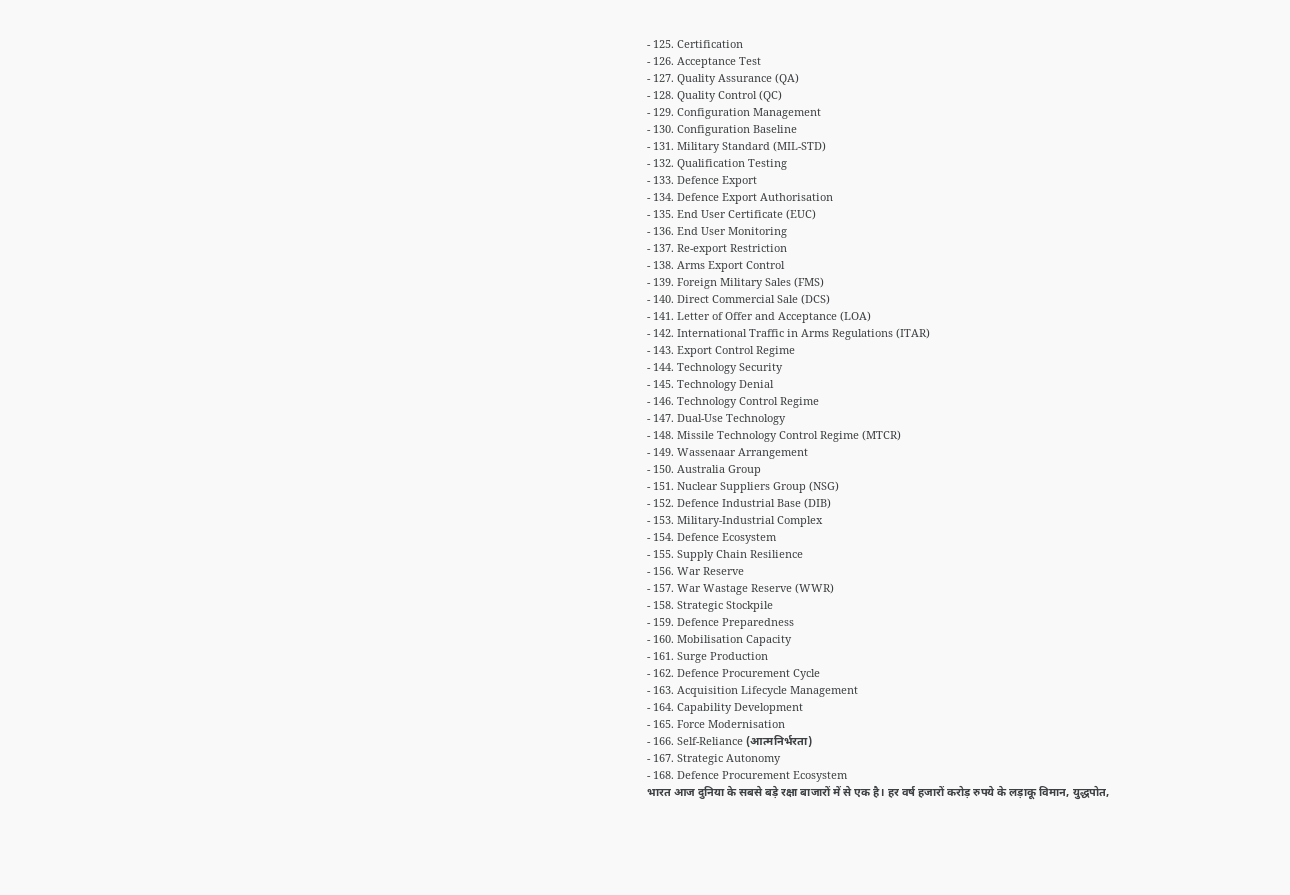- 125. Certification
- 126. Acceptance Test
- 127. Quality Assurance (QA)
- 128. Quality Control (QC)
- 129. Configuration Management
- 130. Configuration Baseline
- 131. Military Standard (MIL-STD)
- 132. Qualification Testing
- 133. Defence Export
- 134. Defence Export Authorisation
- 135. End User Certificate (EUC)
- 136. End User Monitoring
- 137. Re-export Restriction
- 138. Arms Export Control
- 139. Foreign Military Sales (FMS)
- 140. Direct Commercial Sale (DCS)
- 141. Letter of Offer and Acceptance (LOA)
- 142. International Traffic in Arms Regulations (ITAR)
- 143. Export Control Regime
- 144. Technology Security
- 145. Technology Denial
- 146. Technology Control Regime
- 147. Dual-Use Technology
- 148. Missile Technology Control Regime (MTCR)
- 149. Wassenaar Arrangement
- 150. Australia Group
- 151. Nuclear Suppliers Group (NSG)
- 152. Defence Industrial Base (DIB)
- 153. Military-Industrial Complex
- 154. Defence Ecosystem
- 155. Supply Chain Resilience
- 156. War Reserve
- 157. War Wastage Reserve (WWR)
- 158. Strategic Stockpile
- 159. Defence Preparedness
- 160. Mobilisation Capacity
- 161. Surge Production
- 162. Defence Procurement Cycle
- 163. Acquisition Lifecycle Management
- 164. Capability Development
- 165. Force Modernisation
- 166. Self-Reliance (आत्मनिर्भरता)
- 167. Strategic Autonomy
- 168. Defence Procurement Ecosystem
भारत आज दुनिया के सबसे बड़े रक्षा बाजारों में से एक है। हर वर्ष हजारों करोड़ रुपये के लड़ाकू विमान, युद्धपोत,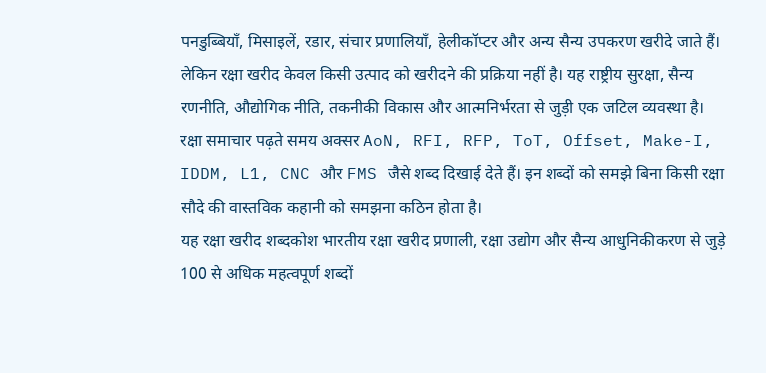पनडुब्बियाँ, मिसाइलें, रडार, संचार प्रणालियाँ, हेलीकॉप्टर और अन्य सैन्य उपकरण खरीदे जाते हैं।
लेकिन रक्षा खरीद केवल किसी उत्पाद को खरीदने की प्रक्रिया नहीं है। यह राष्ट्रीय सुरक्षा, सैन्य रणनीति, औद्योगिक नीति, तकनीकी विकास और आत्मनिर्भरता से जुड़ी एक जटिल व्यवस्था है।
रक्षा समाचार पढ़ते समय अक्सर AoN, RFI, RFP, ToT, Offset, Make-I, IDDM, L1, CNC और FMS जैसे शब्द दिखाई देते हैं। इन शब्दों को समझे बिना किसी रक्षा सौदे की वास्तविक कहानी को समझना कठिन होता है।
यह रक्षा खरीद शब्दकोश भारतीय रक्षा खरीद प्रणाली, रक्षा उद्योग और सैन्य आधुनिकीकरण से जुड़े 100 से अधिक महत्वपूर्ण शब्दों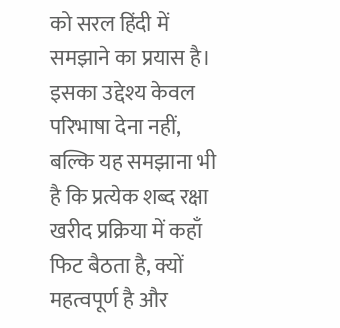को सरल हिंदी में समझाने का प्रयास है।
इसका उद्देश्य केवल परिभाषा देना नहीं, बल्कि यह समझाना भी है कि प्रत्येक शब्द रक्षा खरीद प्रक्रिया में कहाँ फिट बैठता है, क्यों महत्वपूर्ण है और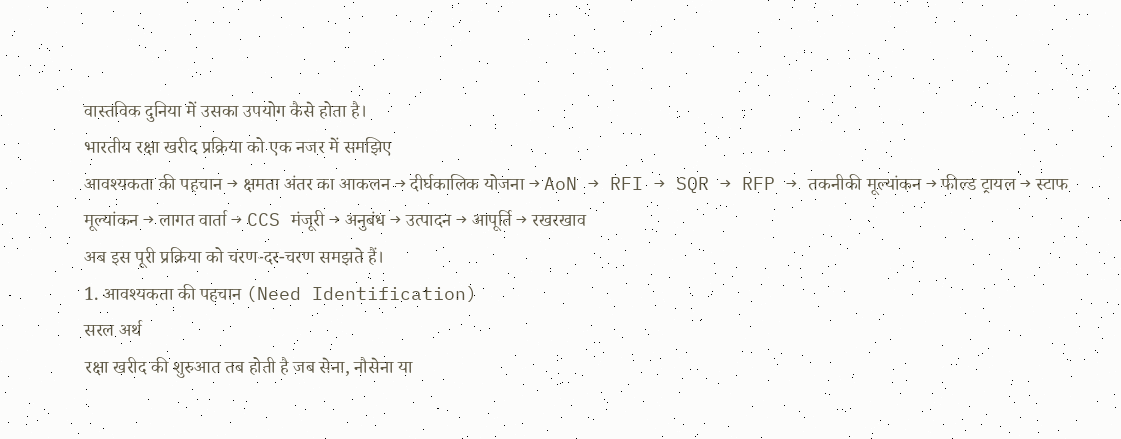वास्तविक दुनिया में उसका उपयोग कैसे होता है।
भारतीय रक्षा खरीद प्रक्रिया को एक नजर में समझिए
आवश्यकता की पहचान → क्षमता अंतर का आकलन → दीर्घकालिक योजना → AoN → RFI → SQR → RFP → तकनीकी मूल्यांकन → फील्ड ट्रायल → स्टाफ मूल्यांकन → लागत वार्ता → CCS मंजूरी → अनुबंध → उत्पादन → आपूर्ति → रखरखाव
अब इस पूरी प्रक्रिया को चरण-दर-चरण समझते हैं।
1. आवश्यकता की पहचान (Need Identification)
सरल अर्थ
रक्षा खरीद की शुरुआत तब होती है जब सेना, नौसेना या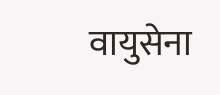वायुसेना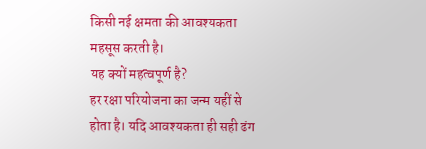किसी नई क्षमता की आवश्यकता महसूस करती है।
यह क्यों महत्वपूर्ण है?
हर रक्षा परियोजना का जन्म यहीं से होता है। यदि आवश्यकता ही सही ढंग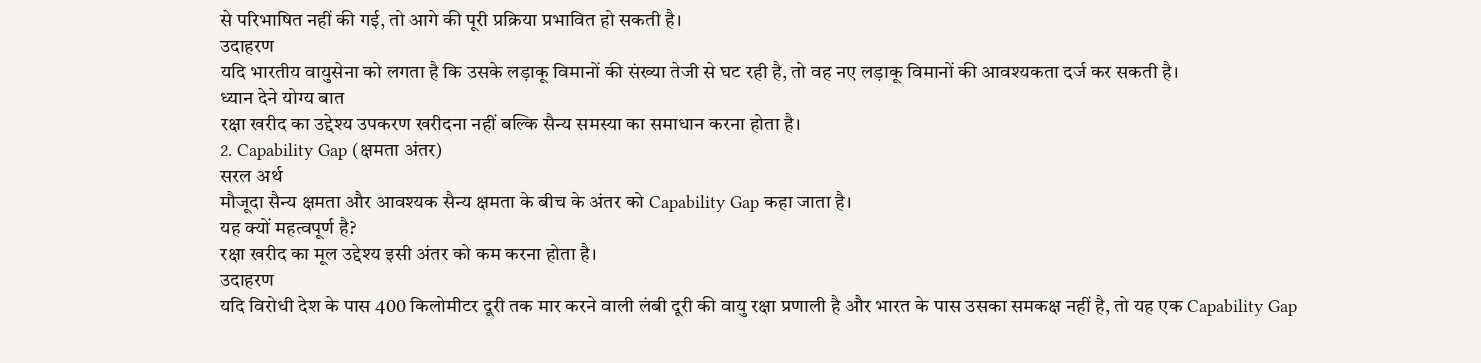से परिभाषित नहीं की गई, तो आगे की पूरी प्रक्रिया प्रभावित हो सकती है।
उदाहरण
यदि भारतीय वायुसेना को लगता है कि उसके लड़ाकू विमानों की संख्या तेजी से घट रही है, तो वह नए लड़ाकू विमानों की आवश्यकता दर्ज कर सकती है।
ध्यान देने योग्य बात
रक्षा खरीद का उद्देश्य उपकरण खरीदना नहीं बल्कि सैन्य समस्या का समाधान करना होता है।
2. Capability Gap (क्षमता अंतर)
सरल अर्थ
मौजूदा सैन्य क्षमता और आवश्यक सैन्य क्षमता के बीच के अंतर को Capability Gap कहा जाता है।
यह क्यों महत्वपूर्ण है?
रक्षा खरीद का मूल उद्देश्य इसी अंतर को कम करना होता है।
उदाहरण
यदि विरोधी देश के पास 400 किलोमीटर दूरी तक मार करने वाली लंबी दूरी की वायु रक्षा प्रणाली है और भारत के पास उसका समकक्ष नहीं है, तो यह एक Capability Gap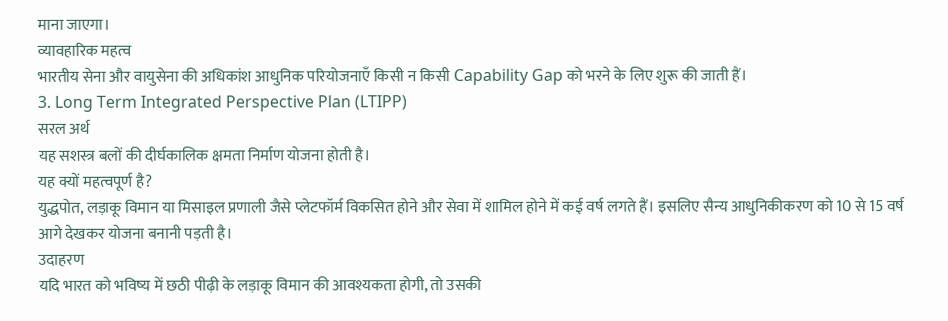माना जाएगा।
व्यावहारिक महत्व
भारतीय सेना और वायुसेना की अधिकांश आधुनिक परियोजनाएँ किसी न किसी Capability Gap को भरने के लिए शुरू की जाती हैं।
3. Long Term Integrated Perspective Plan (LTIPP)
सरल अर्थ
यह सशस्त्र बलों की दीर्घकालिक क्षमता निर्माण योजना होती है।
यह क्यों महत्वपूर्ण है?
युद्धपोत, लड़ाकू विमान या मिसाइल प्रणाली जैसे प्लेटफॉर्म विकसित होने और सेवा में शामिल होने में कई वर्ष लगते हैं। इसलिए सैन्य आधुनिकीकरण को 10 से 15 वर्ष आगे देखकर योजना बनानी पड़ती है।
उदाहरण
यदि भारत को भविष्य में छठी पीढ़ी के लड़ाकू विमान की आवश्यकता होगी, तो उसकी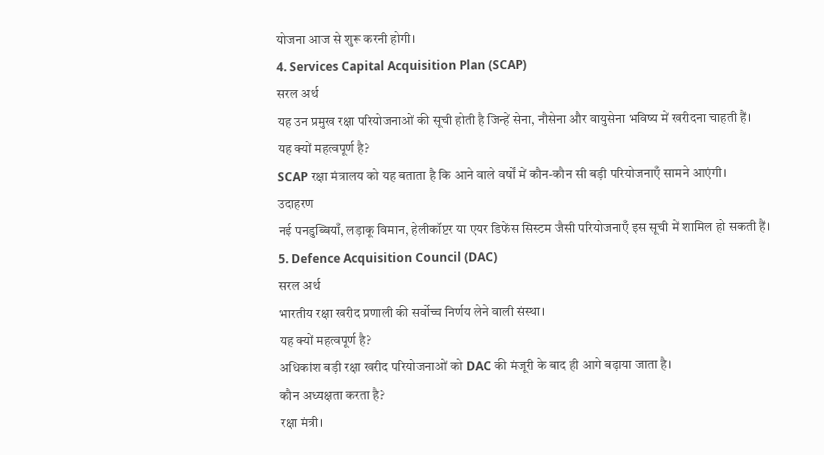योजना आज से शुरू करनी होगी।
4. Services Capital Acquisition Plan (SCAP)
सरल अर्थ
यह उन प्रमुख रक्षा परियोजनाओं की सूची होती है जिन्हें सेना, नौसेना और वायुसेना भविष्य में खरीदना चाहती हैं।
यह क्यों महत्वपूर्ण है?
SCAP रक्षा मंत्रालय को यह बताता है कि आने वाले वर्षों में कौन-कौन सी बड़ी परियोजनाएँ सामने आएंगी।
उदाहरण
नई पनडुब्बियाँ, लड़ाकू विमान, हेलीकॉप्टर या एयर डिफेंस सिस्टम जैसी परियोजनाएँ इस सूची में शामिल हो सकती हैं।
5. Defence Acquisition Council (DAC)
सरल अर्थ
भारतीय रक्षा खरीद प्रणाली की सर्वोच्च निर्णय लेने वाली संस्था।
यह क्यों महत्वपूर्ण है?
अधिकांश बड़ी रक्षा खरीद परियोजनाओं को DAC की मंजूरी के बाद ही आगे बढ़ाया जाता है।
कौन अध्यक्षता करता है?
रक्षा मंत्री।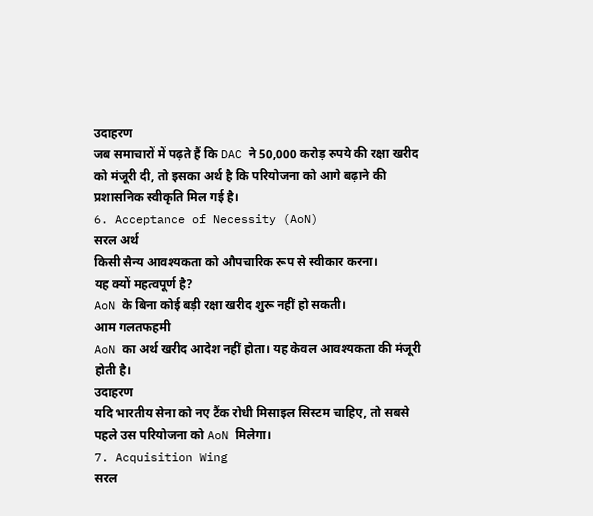उदाहरण
जब समाचारों में पढ़ते हैं कि DAC ने 50,000 करोड़ रुपये की रक्षा खरीद को मंजूरी दी, तो इसका अर्थ है कि परियोजना को आगे बढ़ाने की प्रशासनिक स्वीकृति मिल गई है।
6. Acceptance of Necessity (AoN)
सरल अर्थ
किसी सैन्य आवश्यकता को औपचारिक रूप से स्वीकार करना।
यह क्यों महत्वपूर्ण है?
AoN के बिना कोई बड़ी रक्षा खरीद शुरू नहीं हो सकती।
आम गलतफहमी
AoN का अर्थ खरीद आदेश नहीं होता। यह केवल आवश्यकता की मंजूरी होती है।
उदाहरण
यदि भारतीय सेना को नए टैंक रोधी मिसाइल सिस्टम चाहिए, तो सबसे पहले उस परियोजना को AoN मिलेगा।
7. Acquisition Wing
सरल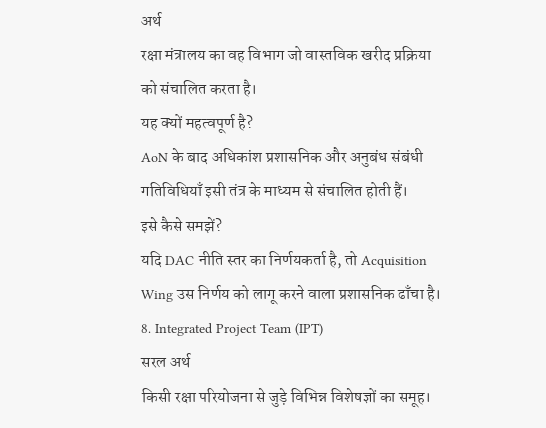अर्थ
रक्षा मंत्रालय का वह विभाग जो वास्तविक खरीद प्रक्रिया को संचालित करता है।
यह क्यों महत्वपूर्ण है?
AoN के बाद अधिकांश प्रशासनिक और अनुबंध संबंधी गतिविधियाँ इसी तंत्र के माध्यम से संचालित होती हैं।
इसे कैसे समझें?
यदि DAC नीति स्तर का निर्णयकर्ता है, तो Acquisition Wing उस निर्णय को लागू करने वाला प्रशासनिक ढाँचा है।
8. Integrated Project Team (IPT)
सरल अर्थ
किसी रक्षा परियोजना से जुड़े विभिन्न विशेषज्ञों का समूह।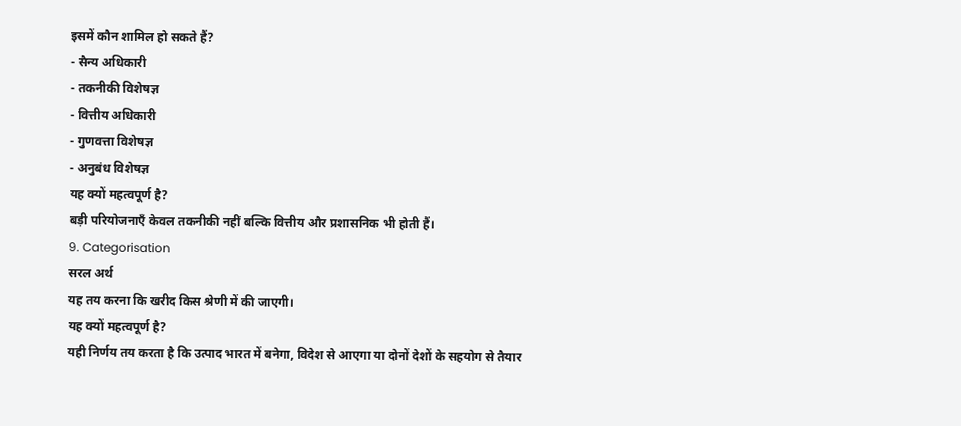इसमें कौन शामिल हो सकते हैं?
- सैन्य अधिकारी
- तकनीकी विशेषज्ञ
- वित्तीय अधिकारी
- गुणवत्ता विशेषज्ञ
- अनुबंध विशेषज्ञ
यह क्यों महत्वपूर्ण है?
बड़ी परियोजनाएँ केवल तकनीकी नहीं बल्कि वित्तीय और प्रशासनिक भी होती हैं।
9. Categorisation
सरल अर्थ
यह तय करना कि खरीद किस श्रेणी में की जाएगी।
यह क्यों महत्वपूर्ण है?
यही निर्णय तय करता है कि उत्पाद भारत में बनेगा, विदेश से आएगा या दोनों देशों के सहयोग से तैयार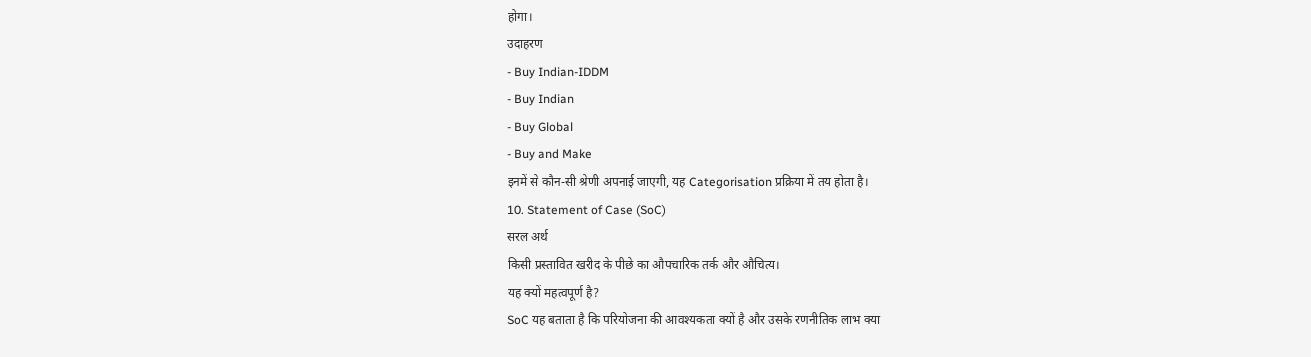होगा।
उदाहरण
- Buy Indian-IDDM
- Buy Indian
- Buy Global
- Buy and Make
इनमें से कौन-सी श्रेणी अपनाई जाएगी, यह Categorisation प्रक्रिया में तय होता है।
10. Statement of Case (SoC)
सरल अर्थ
किसी प्रस्तावित खरीद के पीछे का औपचारिक तर्क और औचित्य।
यह क्यों महत्वपूर्ण है?
SoC यह बताता है कि परियोजना की आवश्यकता क्यों है और उसके रणनीतिक लाभ क्या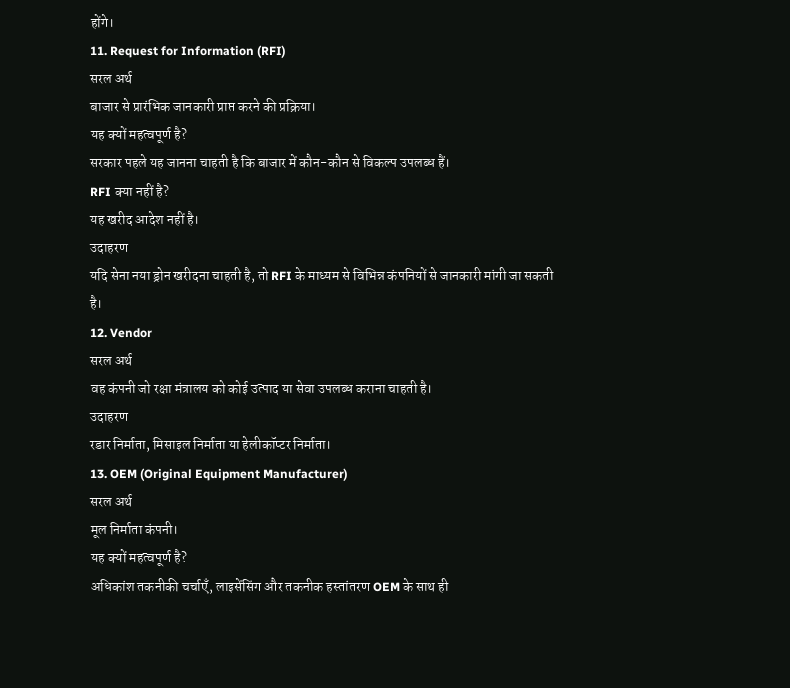होंगे।
11. Request for Information (RFI)
सरल अर्थ
बाजार से प्रारंभिक जानकारी प्राप्त करने की प्रक्रिया।
यह क्यों महत्वपूर्ण है?
सरकार पहले यह जानना चाहती है कि बाजार में कौन-कौन से विकल्प उपलब्ध हैं।
RFI क्या नहीं है?
यह खरीद आदेश नहीं है।
उदाहरण
यदि सेना नया ड्रोन खरीदना चाहती है, तो RFI के माध्यम से विभिन्न कंपनियों से जानकारी मांगी जा सकती है।
12. Vendor
सरल अर्थ
वह कंपनी जो रक्षा मंत्रालय को कोई उत्पाद या सेवा उपलब्ध कराना चाहती है।
उदाहरण
रडार निर्माता, मिसाइल निर्माता या हेलीकॉप्टर निर्माता।
13. OEM (Original Equipment Manufacturer)
सरल अर्थ
मूल निर्माता कंपनी।
यह क्यों महत्वपूर्ण है?
अधिकांश तकनीकी चर्चाएँ, लाइसेंसिंग और तकनीक हस्तांतरण OEM के साथ ही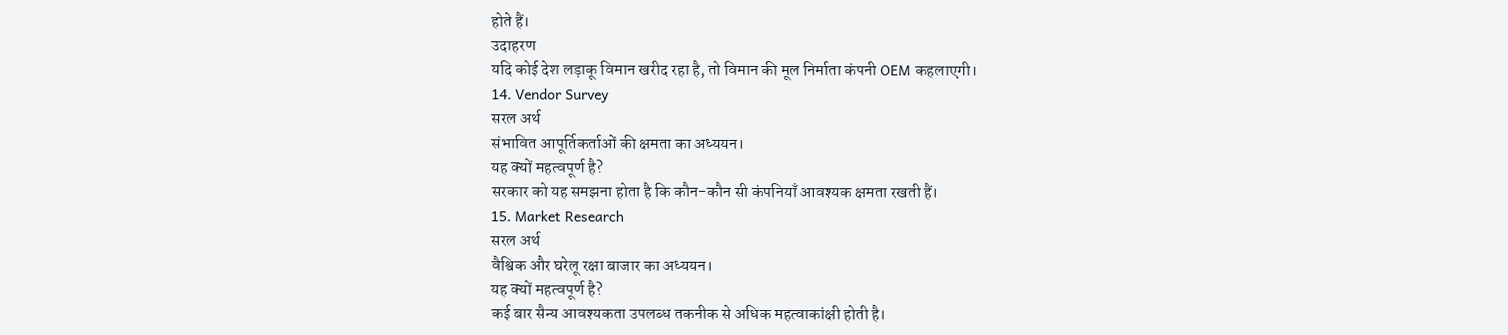होते हैं।
उदाहरण
यदि कोई देश लड़ाकू विमान खरीद रहा है, तो विमान की मूल निर्माता कंपनी OEM कहलाएगी।
14. Vendor Survey
सरल अर्थ
संभावित आपूर्तिकर्ताओं की क्षमता का अध्ययन।
यह क्यों महत्वपूर्ण है?
सरकार को यह समझना होता है कि कौन-कौन सी कंपनियाँ आवश्यक क्षमता रखती हैं।
15. Market Research
सरल अर्थ
वैश्विक और घरेलू रक्षा बाजार का अध्ययन।
यह क्यों महत्वपूर्ण है?
कई बार सैन्य आवश्यकता उपलब्ध तकनीक से अधिक महत्वाकांक्षी होती है।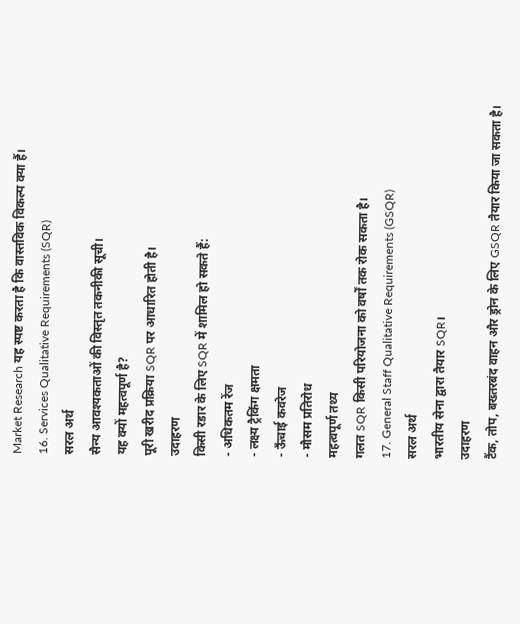Market Research यह स्पष्ट करता है कि वास्तविक विकल्प क्या हैं।
16. Services Qualitative Requirements (SQR)
सरल अर्थ
सैन्य आवश्यकताओं की विस्तृत तकनीकी सूची।
यह क्यों महत्वपूर्ण है?
पूरी खरीद प्रक्रिया SQR पर आधारित होती है।
उदाहरण
किसी रडार के लिए SQR में शामिल हो सकते हैं:
- अधिकतम रेंज
- लक्ष्य ट्रैकिंग क्षमता
- ऊँचाई कवरेज
- मौसम प्रतिरोध
महत्वपूर्ण तथ्य
गलत SQR किसी परियोजना को वर्षों तक रोक सकता है।
17. General Staff Qualitative Requirements (GSQR)
सरल अर्थ
भारतीय सेना द्वारा तैयार SQR।
उदाहरण
टैंक, तोप, बख्तरबंद वाहन और ड्रोन के लिए GSQR तैयार किया जा सकता है।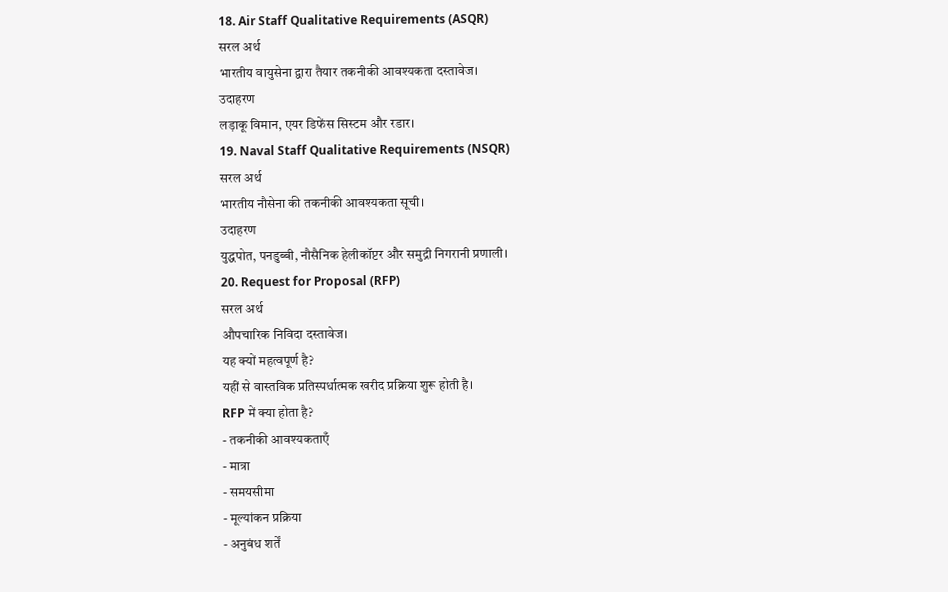18. Air Staff Qualitative Requirements (ASQR)
सरल अर्थ
भारतीय वायुसेना द्वारा तैयार तकनीकी आवश्यकता दस्तावेज।
उदाहरण
लड़ाकू विमान, एयर डिफेंस सिस्टम और रडार।
19. Naval Staff Qualitative Requirements (NSQR)
सरल अर्थ
भारतीय नौसेना की तकनीकी आवश्यकता सूची।
उदाहरण
युद्धपोत, पनडुब्बी, नौसैनिक हेलीकॉप्टर और समुद्री निगरानी प्रणाली।
20. Request for Proposal (RFP)
सरल अर्थ
औपचारिक निविदा दस्तावेज।
यह क्यों महत्वपूर्ण है?
यहीं से वास्तविक प्रतिस्पर्धात्मक खरीद प्रक्रिया शुरू होती है।
RFP में क्या होता है?
- तकनीकी आवश्यकताएँ
- मात्रा
- समयसीमा
- मूल्यांकन प्रक्रिया
- अनुबंध शर्तें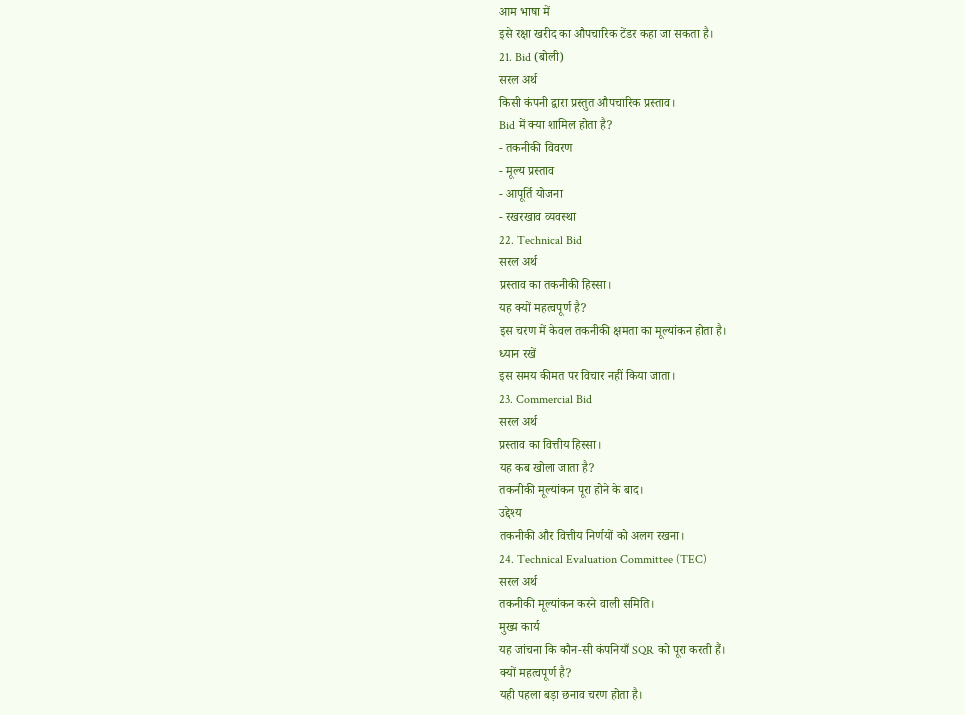आम भाषा में
इसे रक्षा खरीद का औपचारिक टेंडर कहा जा सकता है।
21. Bid (बोली)
सरल अर्थ
किसी कंपनी द्वारा प्रस्तुत औपचारिक प्रस्ताव।
Bid में क्या शामिल होता है?
- तकनीकी विवरण
- मूल्य प्रस्ताव
- आपूर्ति योजना
- रखरखाव व्यवस्था
22. Technical Bid
सरल अर्थ
प्रस्ताव का तकनीकी हिस्सा।
यह क्यों महत्वपूर्ण है?
इस चरण में केवल तकनीकी क्षमता का मूल्यांकन होता है।
ध्यान रखें
इस समय कीमत पर विचार नहीं किया जाता।
23. Commercial Bid
सरल अर्थ
प्रस्ताव का वित्तीय हिस्सा।
यह कब खोला जाता है?
तकनीकी मूल्यांकन पूरा होने के बाद।
उद्देश्य
तकनीकी और वित्तीय निर्णयों को अलग रखना।
24. Technical Evaluation Committee (TEC)
सरल अर्थ
तकनीकी मूल्यांकन करने वाली समिति।
मुख्य कार्य
यह जांचना कि कौन-सी कंपनियाँ SQR को पूरा करती हैं।
क्यों महत्वपूर्ण है?
यही पहला बड़ा छनाव चरण होता है।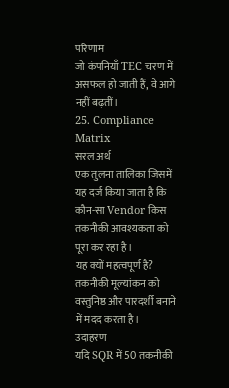परिणाम
जो कंपनियाँ TEC चरण में असफल हो जाती हैं, वे आगे नहीं बढ़तीं।
25. Compliance Matrix
सरल अर्थ
एक तुलना तालिका जिसमें यह दर्ज किया जाता है कि कौन-सा Vendor किस तकनीकी आवश्यकता को पूरा कर रहा है।
यह क्यों महत्वपूर्ण है?
तकनीकी मूल्यांकन को वस्तुनिष्ठ और पारदर्शी बनाने में मदद करता है।
उदाहरण
यदि SQR में 50 तकनीकी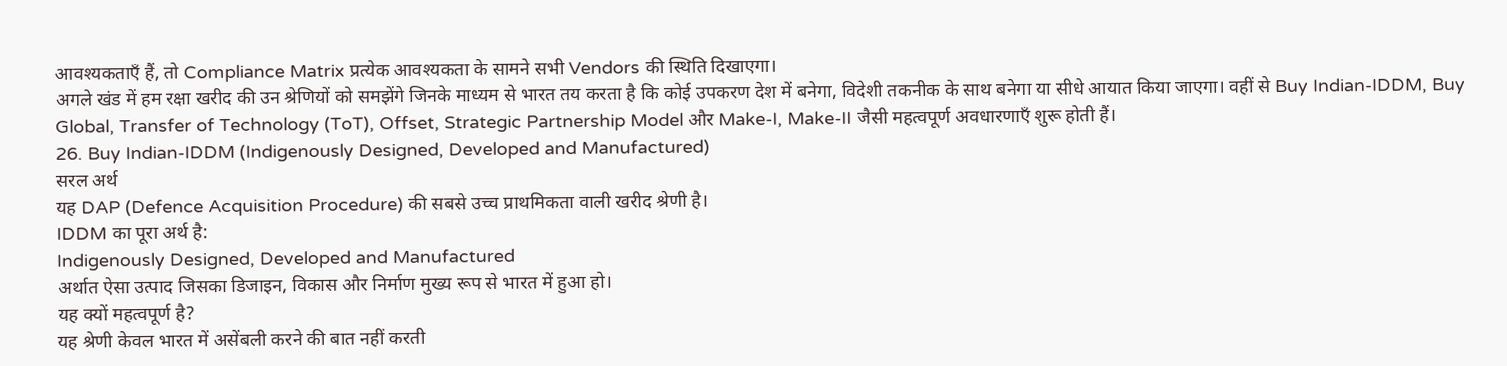आवश्यकताएँ हैं, तो Compliance Matrix प्रत्येक आवश्यकता के सामने सभी Vendors की स्थिति दिखाएगा।
अगले खंड में हम रक्षा खरीद की उन श्रेणियों को समझेंगे जिनके माध्यम से भारत तय करता है कि कोई उपकरण देश में बनेगा, विदेशी तकनीक के साथ बनेगा या सीधे आयात किया जाएगा। वहीं से Buy Indian-IDDM, Buy Global, Transfer of Technology (ToT), Offset, Strategic Partnership Model और Make-I, Make-II जैसी महत्वपूर्ण अवधारणाएँ शुरू होती हैं।
26. Buy Indian-IDDM (Indigenously Designed, Developed and Manufactured)
सरल अर्थ
यह DAP (Defence Acquisition Procedure) की सबसे उच्च प्राथमिकता वाली खरीद श्रेणी है।
IDDM का पूरा अर्थ है:
Indigenously Designed, Developed and Manufactured
अर्थात ऐसा उत्पाद जिसका डिजाइन, विकास और निर्माण मुख्य रूप से भारत में हुआ हो।
यह क्यों महत्वपूर्ण है?
यह श्रेणी केवल भारत में असेंबली करने की बात नहीं करती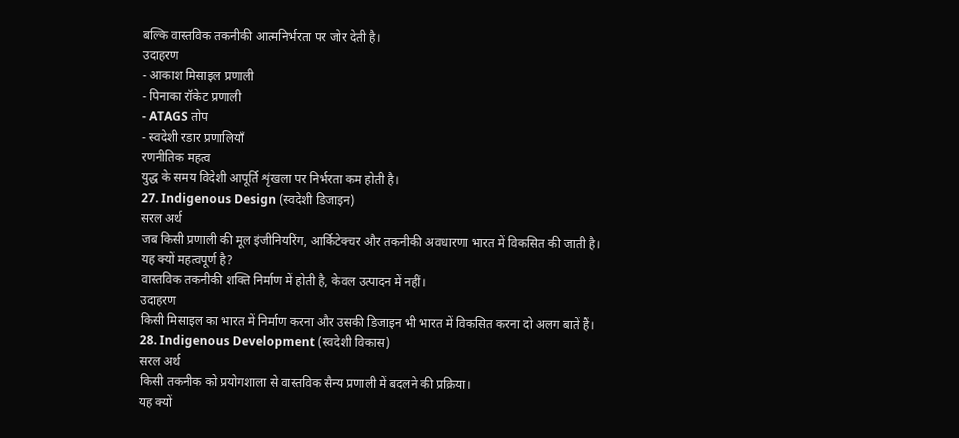बल्कि वास्तविक तकनीकी आत्मनिर्भरता पर जोर देती है।
उदाहरण
- आकाश मिसाइल प्रणाली
- पिनाका रॉकेट प्रणाली
- ATAGS तोप
- स्वदेशी रडार प्रणालियाँ
रणनीतिक महत्व
युद्ध के समय विदेशी आपूर्ति शृंखला पर निर्भरता कम होती है।
27. Indigenous Design (स्वदेशी डिजाइन)
सरल अर्थ
जब किसी प्रणाली की मूल इंजीनियरिंग, आर्किटेक्चर और तकनीकी अवधारणा भारत में विकसित की जाती है।
यह क्यों महत्वपूर्ण है?
वास्तविक तकनीकी शक्ति निर्माण में होती है, केवल उत्पादन में नहीं।
उदाहरण
किसी मिसाइल का भारत में निर्माण करना और उसकी डिजाइन भी भारत में विकसित करना दो अलग बातें हैं।
28. Indigenous Development (स्वदेशी विकास)
सरल अर्थ
किसी तकनीक को प्रयोगशाला से वास्तविक सैन्य प्रणाली में बदलने की प्रक्रिया।
यह क्यों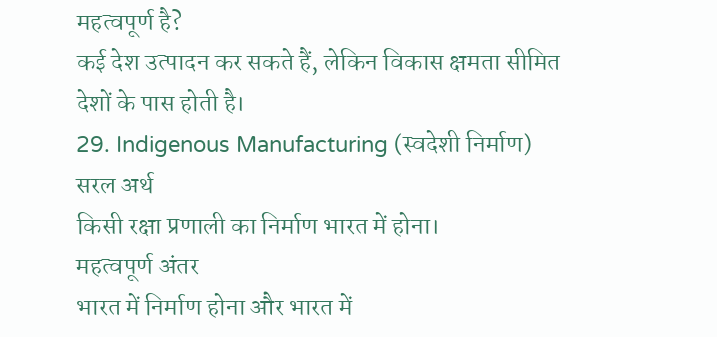महत्वपूर्ण है?
कई देश उत्पादन कर सकते हैं, लेकिन विकास क्षमता सीमित देशों के पास होती है।
29. Indigenous Manufacturing (स्वदेशी निर्माण)
सरल अर्थ
किसी रक्षा प्रणाली का निर्माण भारत में होना।
महत्वपूर्ण अंतर
भारत में निर्माण होना और भारत में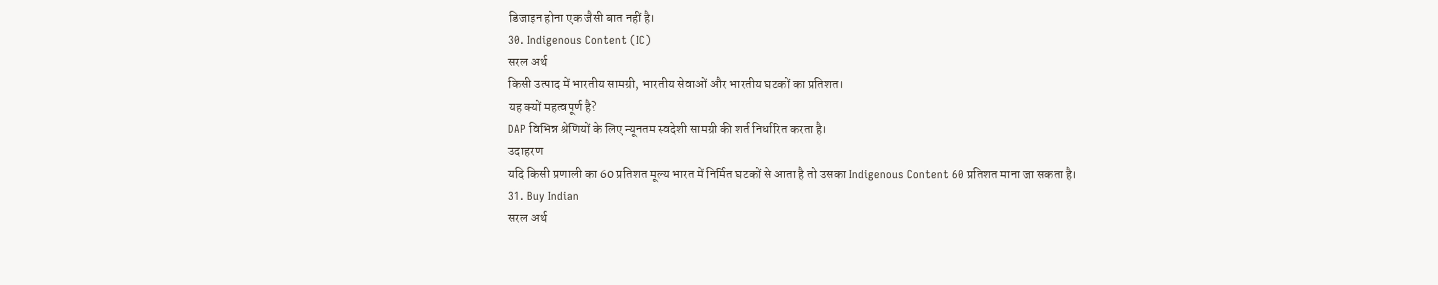डिजाइन होना एक जैसी बात नहीं है।
30. Indigenous Content (IC)
सरल अर्थ
किसी उत्पाद में भारतीय सामग्री, भारतीय सेवाओं और भारतीय घटकों का प्रतिशत।
यह क्यों महत्वपूर्ण है?
DAP विभिन्न श्रेणियों के लिए न्यूनतम स्वदेशी सामग्री की शर्त निर्धारित करता है।
उदाहरण
यदि किसी प्रणाली का 60 प्रतिशत मूल्य भारत में निर्मित घटकों से आता है तो उसका Indigenous Content 60 प्रतिशत माना जा सकता है।
31. Buy Indian
सरल अर्थ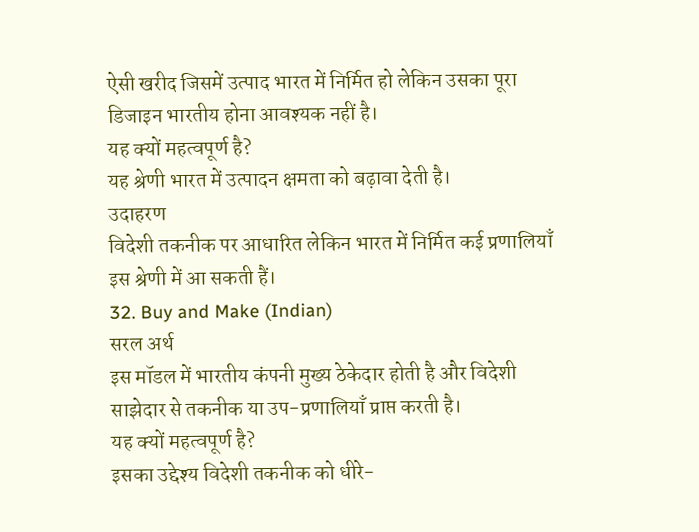ऐसी खरीद जिसमें उत्पाद भारत में निर्मित हो लेकिन उसका पूरा डिजाइन भारतीय होना आवश्यक नहीं है।
यह क्यों महत्वपूर्ण है?
यह श्रेणी भारत में उत्पादन क्षमता को बढ़ावा देती है।
उदाहरण
विदेशी तकनीक पर आधारित लेकिन भारत में निर्मित कई प्रणालियाँ इस श्रेणी में आ सकती हैं।
32. Buy and Make (Indian)
सरल अर्थ
इस मॉडल में भारतीय कंपनी मुख्य ठेकेदार होती है और विदेशी साझेदार से तकनीक या उप-प्रणालियाँ प्राप्त करती है।
यह क्यों महत्वपूर्ण है?
इसका उद्देश्य विदेशी तकनीक को धीरे-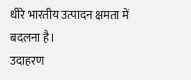धीरे भारतीय उत्पादन क्षमता में बदलना है।
उदाहरण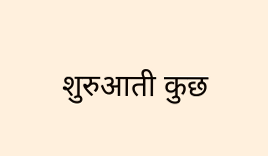शुरुआती कुछ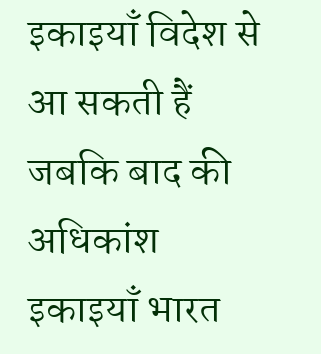इकाइयाँ विदेश से आ सकती हैं जबकि बाद की अधिकांश इकाइयाँ भारत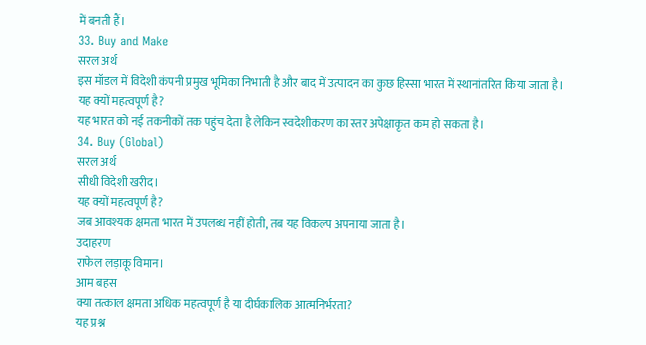में बनती हैं।
33. Buy and Make
सरल अर्थ
इस मॉडल में विदेशी कंपनी प्रमुख भूमिका निभाती है और बाद में उत्पादन का कुछ हिस्सा भारत में स्थानांतरित किया जाता है।
यह क्यों महत्वपूर्ण है?
यह भारत को नई तकनीकों तक पहुंच देता है लेकिन स्वदेशीकरण का स्तर अपेक्षाकृत कम हो सकता है।
34. Buy (Global)
सरल अर्थ
सीधी विदेशी खरीद।
यह क्यों महत्वपूर्ण है?
जब आवश्यक क्षमता भारत में उपलब्ध नहीं होती, तब यह विकल्प अपनाया जाता है।
उदाहरण
राफेल लड़ाकू विमान।
आम बहस
क्या तत्काल क्षमता अधिक महत्वपूर्ण है या दीर्घकालिक आत्मनिर्भरता?
यह प्रश्न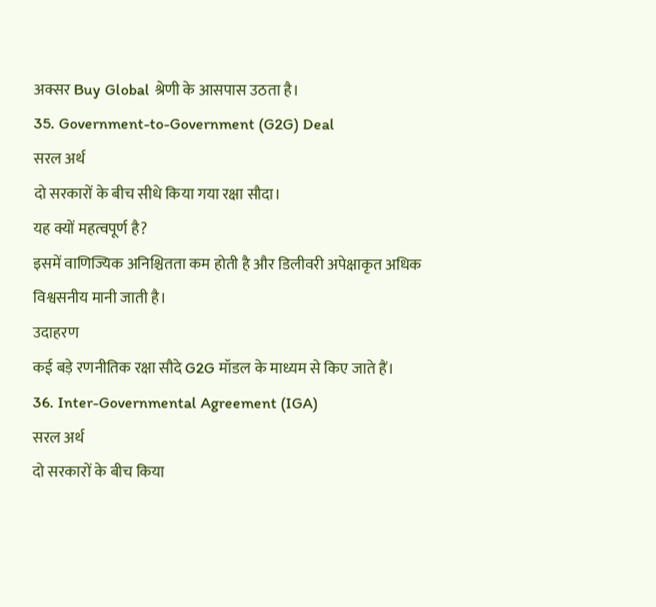अक्सर Buy Global श्रेणी के आसपास उठता है।
35. Government-to-Government (G2G) Deal
सरल अर्थ
दो सरकारों के बीच सीधे किया गया रक्षा सौदा।
यह क्यों महत्वपूर्ण है?
इसमें वाणिज्यिक अनिश्चितता कम होती है और डिलीवरी अपेक्षाकृत अधिक विश्वसनीय मानी जाती है।
उदाहरण
कई बड़े रणनीतिक रक्षा सौदे G2G मॉडल के माध्यम से किए जाते हैं।
36. Inter-Governmental Agreement (IGA)
सरल अर्थ
दो सरकारों के बीच किया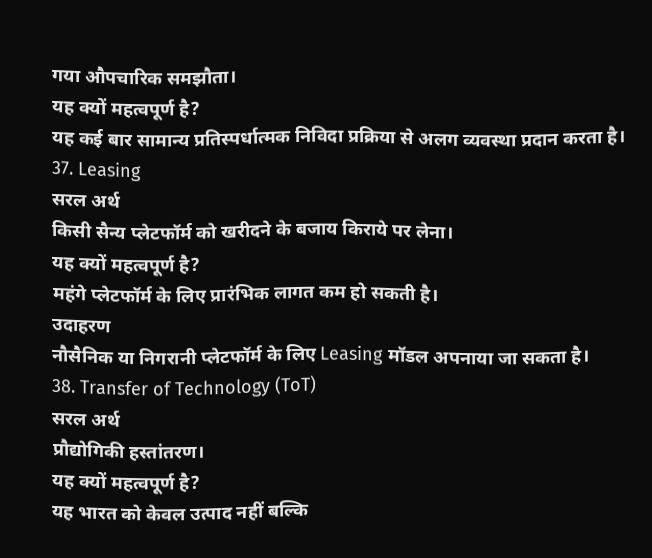गया औपचारिक समझौता।
यह क्यों महत्वपूर्ण है?
यह कई बार सामान्य प्रतिस्पर्धात्मक निविदा प्रक्रिया से अलग व्यवस्था प्रदान करता है।
37. Leasing
सरल अर्थ
किसी सैन्य प्लेटफॉर्म को खरीदने के बजाय किराये पर लेना।
यह क्यों महत्वपूर्ण है?
महंगे प्लेटफॉर्म के लिए प्रारंभिक लागत कम हो सकती है।
उदाहरण
नौसैनिक या निगरानी प्लेटफॉर्म के लिए Leasing मॉडल अपनाया जा सकता है।
38. Transfer of Technology (ToT)
सरल अर्थ
प्रौद्योगिकी हस्तांतरण।
यह क्यों महत्वपूर्ण है?
यह भारत को केवल उत्पाद नहीं बल्कि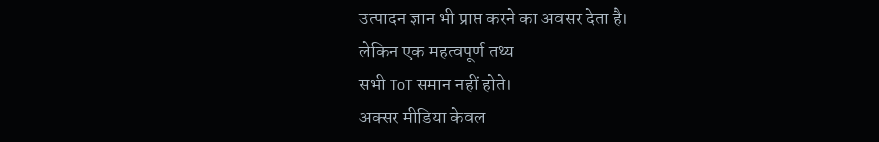उत्पादन ज्ञान भी प्राप्त करने का अवसर देता है।
लेकिन एक महत्वपूर्ण तथ्य
सभी ToT समान नहीं होते।
अक्सर मीडिया केवल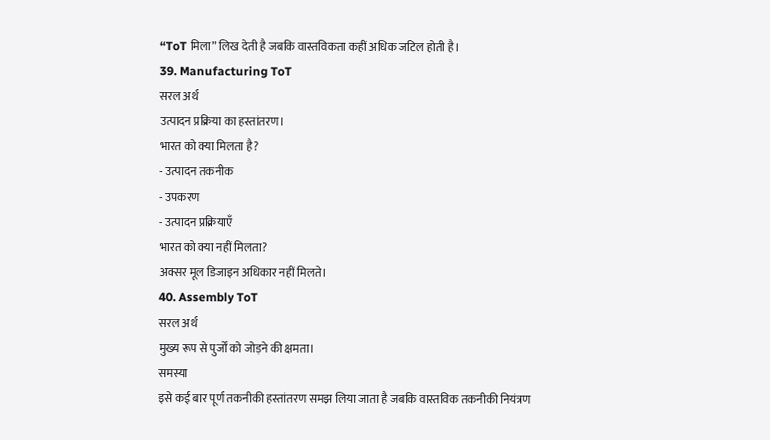“ToT मिला” लिख देती है जबकि वास्तविकता कहीं अधिक जटिल होती है।
39. Manufacturing ToT
सरल अर्थ
उत्पादन प्रक्रिया का हस्तांतरण।
भारत को क्या मिलता है?
- उत्पादन तकनीक
- उपकरण
- उत्पादन प्रक्रियाएँ
भारत को क्या नहीं मिलता?
अक्सर मूल डिजाइन अधिकार नहीं मिलते।
40. Assembly ToT
सरल अर्थ
मुख्य रूप से पुर्जों को जोड़ने की क्षमता।
समस्या
इसे कई बार पूर्ण तकनीकी हस्तांतरण समझ लिया जाता है जबकि वास्तविक तकनीकी नियंत्रण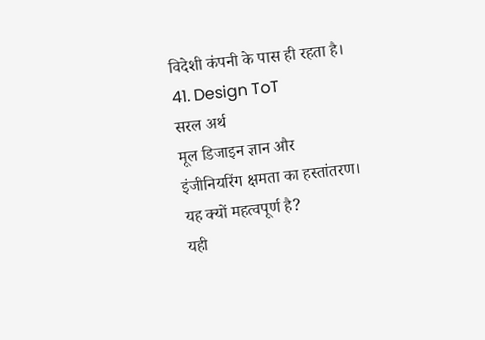विदेशी कंपनी के पास ही रहता है।
41. Design ToT
सरल अर्थ
मूल डिजाइन ज्ञान और इंजीनियरिंग क्षमता का हस्तांतरण।
यह क्यों महत्वपूर्ण है?
यही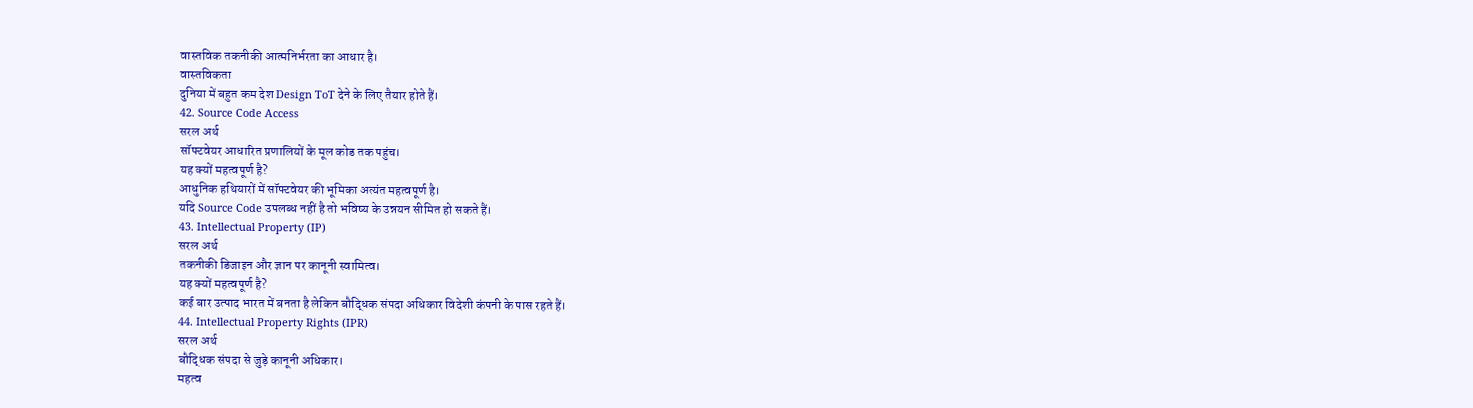वास्तविक तकनीकी आत्मनिर्भरता का आधार है।
वास्तविकता
दुनिया में बहुत कम देश Design ToT देने के लिए तैयार होते हैं।
42. Source Code Access
सरल अर्थ
सॉफ्टवेयर आधारित प्रणालियों के मूल कोड तक पहुंच।
यह क्यों महत्वपूर्ण है?
आधुनिक हथियारों में सॉफ्टवेयर की भूमिका अत्यंत महत्वपूर्ण है।
यदि Source Code उपलब्ध नहीं है तो भविष्य के उन्नयन सीमित हो सकते हैं।
43. Intellectual Property (IP)
सरल अर्थ
तकनीकी डिजाइन और ज्ञान पर कानूनी स्वामित्व।
यह क्यों महत्वपूर्ण है?
कई बार उत्पाद भारत में बनता है लेकिन बौद्धिक संपदा अधिकार विदेशी कंपनी के पास रहते हैं।
44. Intellectual Property Rights (IPR)
सरल अर्थ
बौद्धिक संपदा से जुड़े कानूनी अधिकार।
महत्व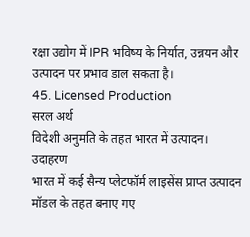रक्षा उद्योग में IPR भविष्य के निर्यात, उन्नयन और उत्पादन पर प्रभाव डाल सकता है।
45. Licensed Production
सरल अर्थ
विदेशी अनुमति के तहत भारत में उत्पादन।
उदाहरण
भारत में कई सैन्य प्लेटफॉर्म लाइसेंस प्राप्त उत्पादन मॉडल के तहत बनाए गए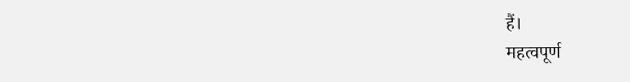हैं।
महत्वपूर्ण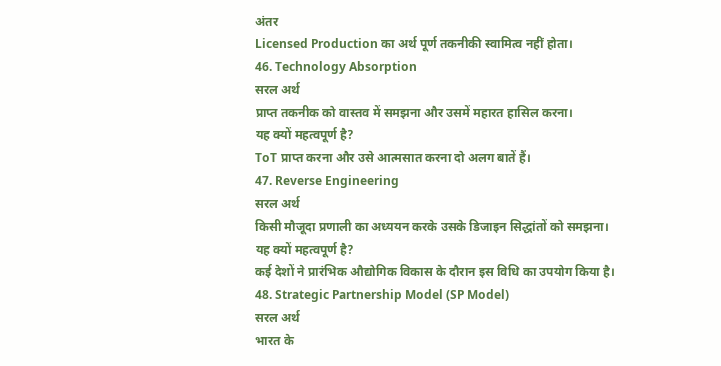अंतर
Licensed Production का अर्थ पूर्ण तकनीकी स्वामित्व नहीं होता।
46. Technology Absorption
सरल अर्थ
प्राप्त तकनीक को वास्तव में समझना और उसमें महारत हासिल करना।
यह क्यों महत्वपूर्ण है?
ToT प्राप्त करना और उसे आत्मसात करना दो अलग बातें हैं।
47. Reverse Engineering
सरल अर्थ
किसी मौजूदा प्रणाली का अध्ययन करके उसके डिजाइन सिद्धांतों को समझना।
यह क्यों महत्वपूर्ण है?
कई देशों ने प्रारंभिक औद्योगिक विकास के दौरान इस विधि का उपयोग किया है।
48. Strategic Partnership Model (SP Model)
सरल अर्थ
भारत के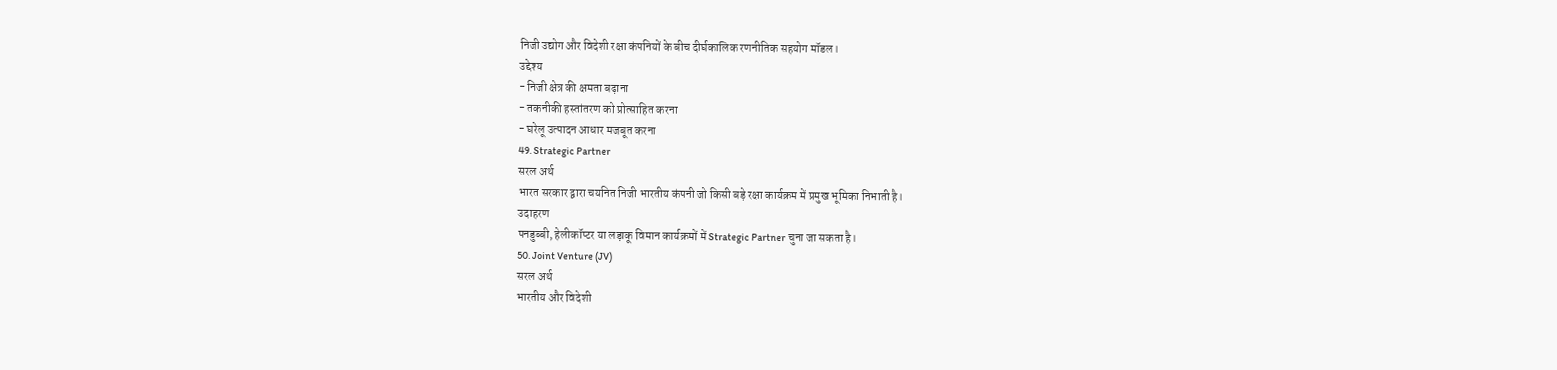निजी उद्योग और विदेशी रक्षा कंपनियों के बीच दीर्घकालिक रणनीतिक सहयोग मॉडल।
उद्देश्य
- निजी क्षेत्र की क्षमता बढ़ाना
- तकनीकी हस्तांतरण को प्रोत्साहित करना
- घरेलू उत्पादन आधार मजबूत करना
49. Strategic Partner
सरल अर्थ
भारत सरकार द्वारा चयनित निजी भारतीय कंपनी जो किसी बड़े रक्षा कार्यक्रम में प्रमुख भूमिका निभाती है।
उदाहरण
पनडुब्बी, हेलीकॉप्टर या लड़ाकू विमान कार्यक्रमों में Strategic Partner चुना जा सकता है।
50. Joint Venture (JV)
सरल अर्थ
भारतीय और विदेशी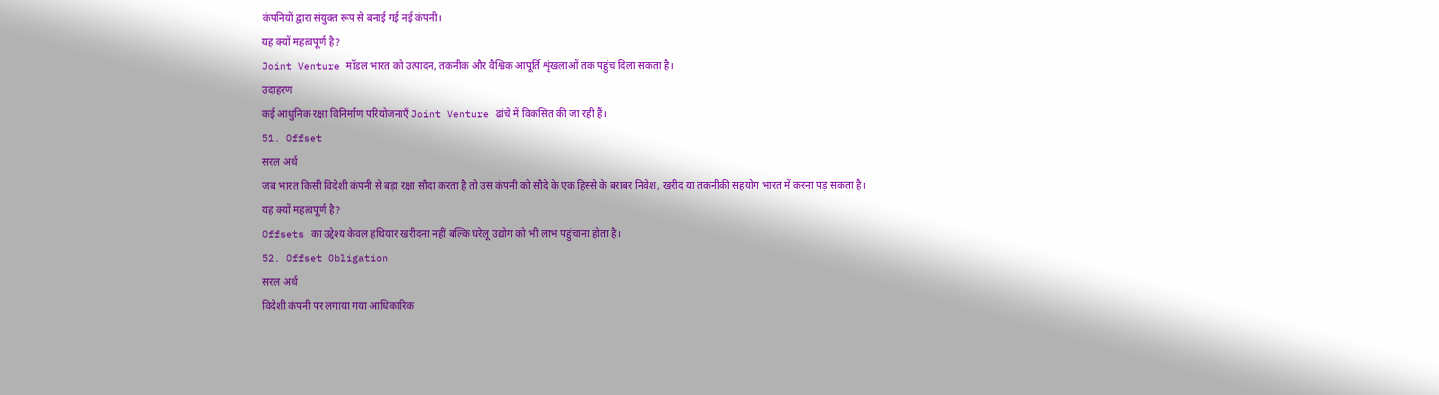कंपनियों द्वारा संयुक्त रूप से बनाई गई नई कंपनी।
यह क्यों महत्वपूर्ण है?
Joint Venture मॉडल भारत को उत्पादन, तकनीक और वैश्विक आपूर्ति शृंखलाओं तक पहुंच दिला सकता है।
उदाहरण
कई आधुनिक रक्षा विनिर्माण परियोजनाएँ Joint Venture ढांचे में विकसित की जा रही हैं।
51. Offset
सरल अर्थ
जब भारत किसी विदेशी कंपनी से बड़ा रक्षा सौदा करता है तो उस कंपनी को सौदे के एक हिस्से के बराबर निवेश, खरीद या तकनीकी सहयोग भारत में करना पड़ सकता है।
यह क्यों महत्वपूर्ण है?
Offsets का उद्देश्य केवल हथियार खरीदना नहीं बल्कि घरेलू उद्योग को भी लाभ पहुंचाना होता है।
52. Offset Obligation
सरल अर्थ
विदेशी कंपनी पर लगाया गया आधिकारिक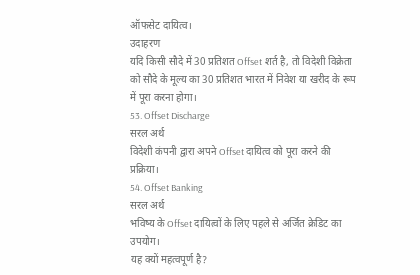ऑफसेट दायित्व।
उदाहरण
यदि किसी सौदे में 30 प्रतिशत Offset शर्त है, तो विदेशी विक्रेता को सौदे के मूल्य का 30 प्रतिशत भारत में निवेश या खरीद के रूप में पूरा करना होगा।
53. Offset Discharge
सरल अर्थ
विदेशी कंपनी द्वारा अपने Offset दायित्व को पूरा करने की प्रक्रिया।
54. Offset Banking
सरल अर्थ
भविष्य के Offset दायित्वों के लिए पहले से अर्जित क्रेडिट का उपयोग।
यह क्यों महत्वपूर्ण है?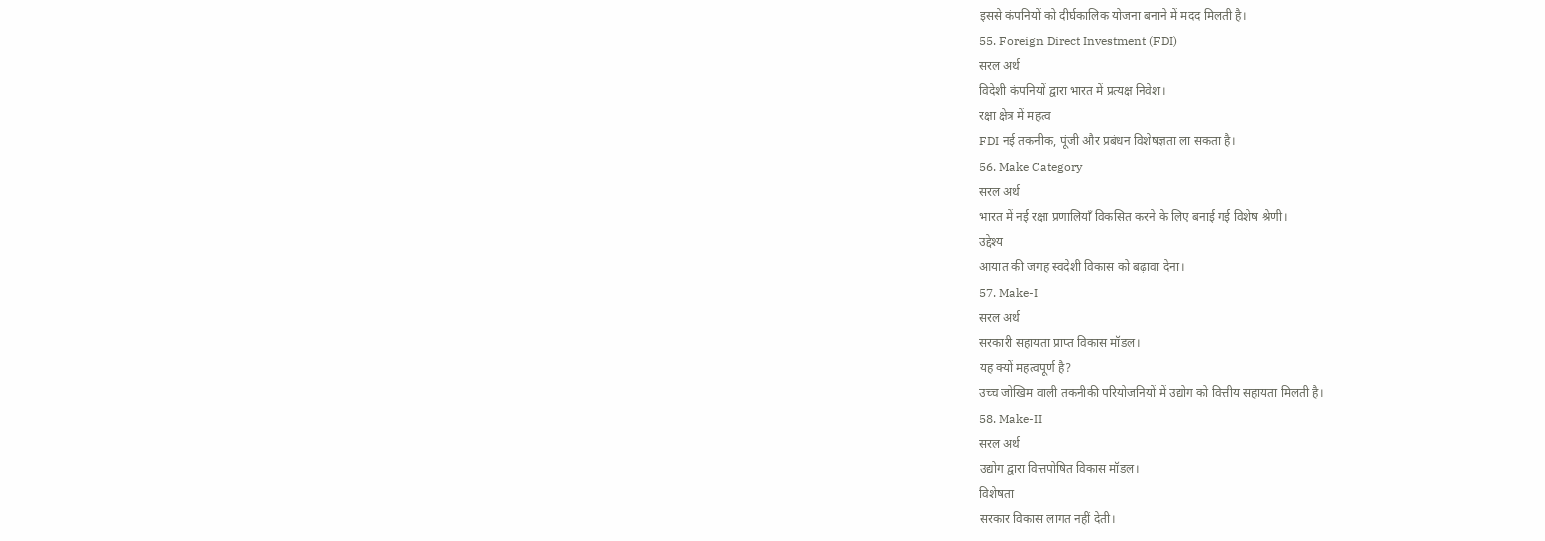इससे कंपनियों को दीर्घकालिक योजना बनाने में मदद मिलती है।
55. Foreign Direct Investment (FDI)
सरल अर्थ
विदेशी कंपनियों द्वारा भारत में प्रत्यक्ष निवेश।
रक्षा क्षेत्र में महत्व
FDI नई तकनीक, पूंजी और प्रबंधन विशेषज्ञता ला सकता है।
56. Make Category
सरल अर्थ
भारत में नई रक्षा प्रणालियाँ विकसित करने के लिए बनाई गई विशेष श्रेणी।
उद्देश्य
आयात की जगह स्वदेशी विकास को बढ़ावा देना।
57. Make-I
सरल अर्थ
सरकारी सहायता प्राप्त विकास मॉडल।
यह क्यों महत्वपूर्ण है?
उच्च जोखिम वाली तकनीकी परियोजनियों में उद्योग को वित्तीय सहायता मिलती है।
58. Make-II
सरल अर्थ
उद्योग द्वारा वित्तपोषित विकास मॉडल।
विशेषता
सरकार विकास लागत नहीं देती।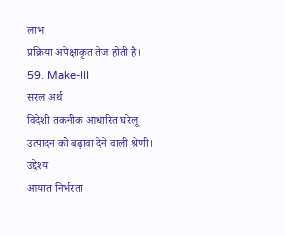लाभ
प्रक्रिया अपेक्षाकृत तेज होती है।
59. Make-III
सरल अर्थ
विदेशी तकनीक आधारित घरेलू उत्पादन को बढ़ावा देने वाली श्रेणी।
उद्देश्य
आयात निर्भरता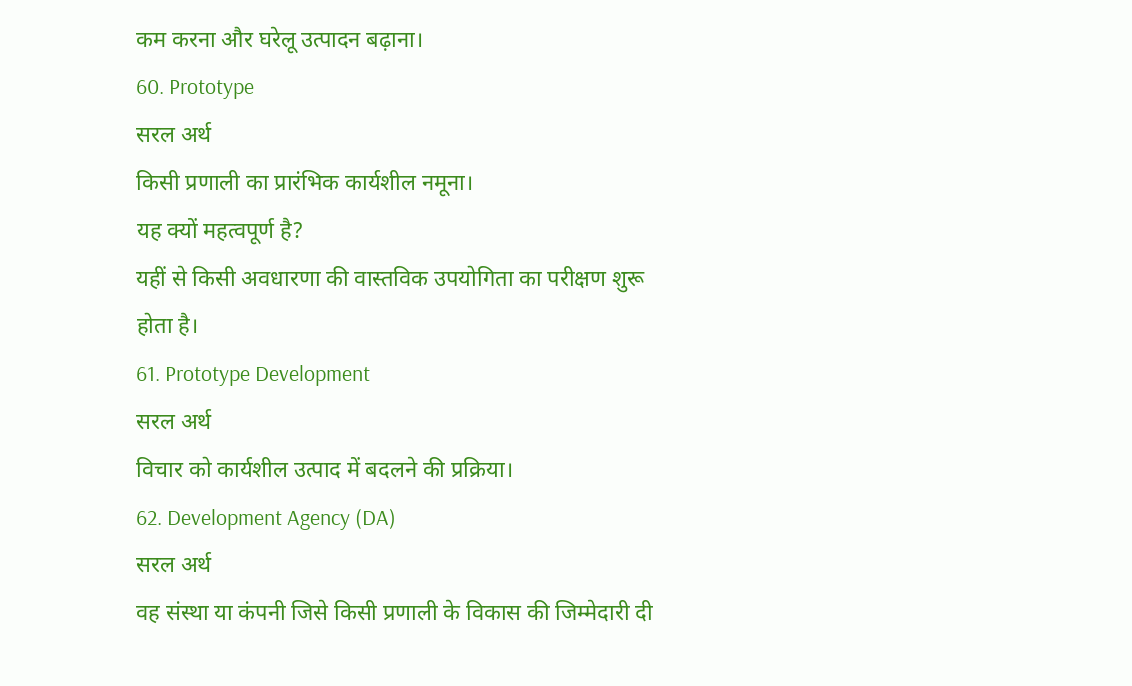कम करना और घरेलू उत्पादन बढ़ाना।
60. Prototype
सरल अर्थ
किसी प्रणाली का प्रारंभिक कार्यशील नमूना।
यह क्यों महत्वपूर्ण है?
यहीं से किसी अवधारणा की वास्तविक उपयोगिता का परीक्षण शुरू होता है।
61. Prototype Development
सरल अर्थ
विचार को कार्यशील उत्पाद में बदलने की प्रक्रिया।
62. Development Agency (DA)
सरल अर्थ
वह संस्था या कंपनी जिसे किसी प्रणाली के विकास की जिम्मेदारी दी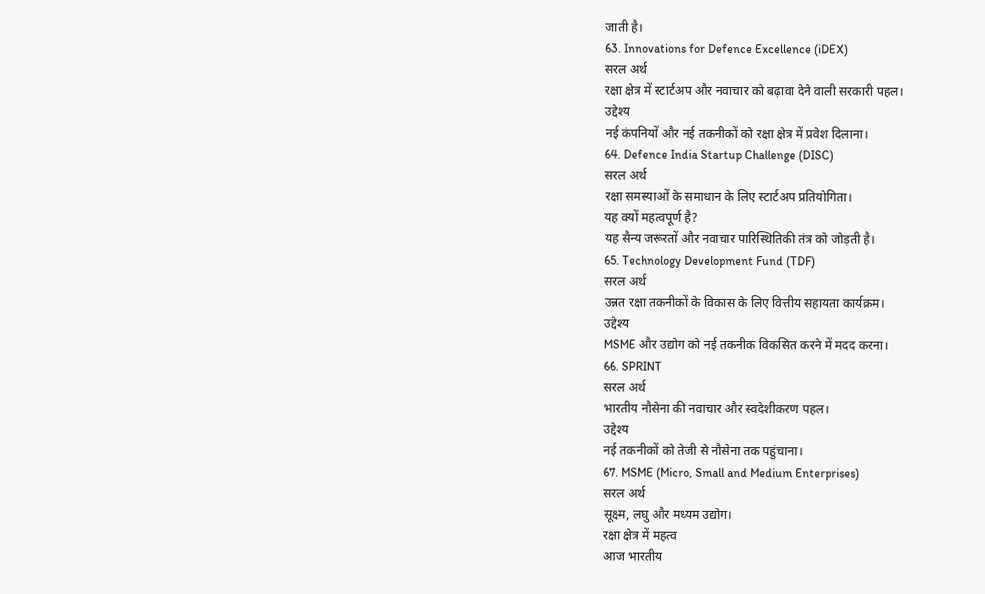जाती है।
63. Innovations for Defence Excellence (iDEX)
सरल अर्थ
रक्षा क्षेत्र में स्टार्टअप और नवाचार को बढ़ावा देने वाली सरकारी पहल।
उद्देश्य
नई कंपनियों और नई तकनीकों को रक्षा क्षेत्र में प्रवेश दिलाना।
64. Defence India Startup Challenge (DISC)
सरल अर्थ
रक्षा समस्याओं के समाधान के लिए स्टार्टअप प्रतियोगिता।
यह क्यों महत्वपूर्ण है?
यह सैन्य जरूरतों और नवाचार पारिस्थितिकी तंत्र को जोड़ती है।
65. Technology Development Fund (TDF)
सरल अर्थ
उन्नत रक्षा तकनीकों के विकास के लिए वित्तीय सहायता कार्यक्रम।
उद्देश्य
MSME और उद्योग को नई तकनीक विकसित करने में मदद करना।
66. SPRINT
सरल अर्थ
भारतीय नौसेना की नवाचार और स्वदेशीकरण पहल।
उद्देश्य
नई तकनीकों को तेजी से नौसेना तक पहुंचाना।
67. MSME (Micro, Small and Medium Enterprises)
सरल अर्थ
सूक्ष्म, लघु और मध्यम उद्योग।
रक्षा क्षेत्र में महत्व
आज भारतीय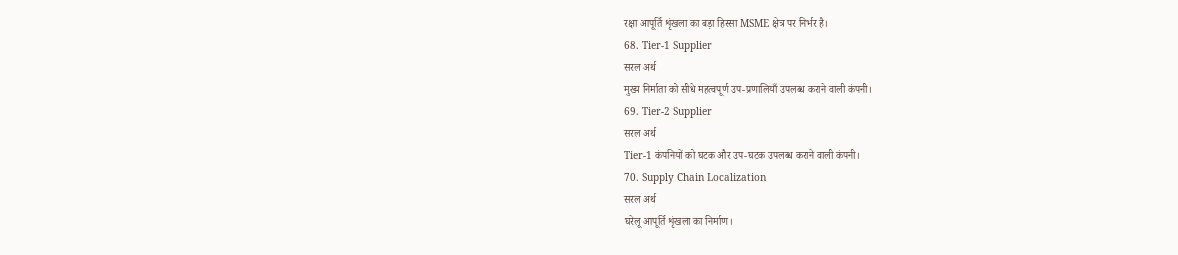रक्षा आपूर्ति शृंखला का बड़ा हिस्सा MSME क्षेत्र पर निर्भर है।
68. Tier-1 Supplier
सरल अर्थ
मुख्य निर्माता को सीधे महत्वपूर्ण उप-प्रणालियाँ उपलब्ध कराने वाली कंपनी।
69. Tier-2 Supplier
सरल अर्थ
Tier-1 कंपनियों को घटक और उप-घटक उपलब्ध कराने वाली कंपनी।
70. Supply Chain Localization
सरल अर्थ
घरेलू आपूर्ति शृंखला का निर्माण।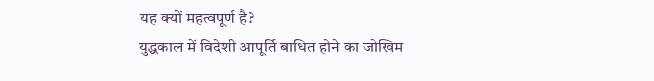यह क्यों महत्वपूर्ण है?
युद्धकाल में विदेशी आपूर्ति बाधित होने का जोखिम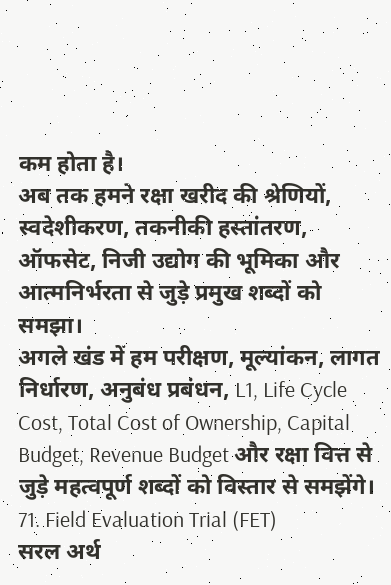कम होता है।
अब तक हमने रक्षा खरीद की श्रेणियों, स्वदेशीकरण, तकनीकी हस्तांतरण, ऑफसेट, निजी उद्योग की भूमिका और आत्मनिर्भरता से जुड़े प्रमुख शब्दों को समझा।
अगले खंड में हम परीक्षण, मूल्यांकन, लागत निर्धारण, अनुबंध प्रबंधन, L1, Life Cycle Cost, Total Cost of Ownership, Capital Budget, Revenue Budget और रक्षा वित्त से जुड़े महत्वपूर्ण शब्दों को विस्तार से समझेंगे।
71. Field Evaluation Trial (FET)
सरल अर्थ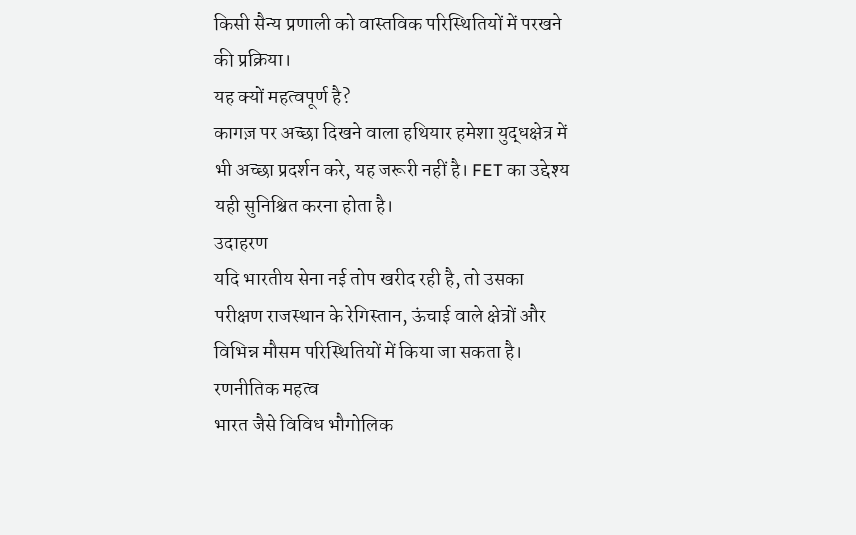किसी सैन्य प्रणाली को वास्तविक परिस्थितियों में परखने की प्रक्रिया।
यह क्यों महत्वपूर्ण है?
कागज़ पर अच्छा दिखने वाला हथियार हमेशा युद्धक्षेत्र में भी अच्छा प्रदर्शन करे, यह जरूरी नहीं है। FET का उद्देश्य यही सुनिश्चित करना होता है।
उदाहरण
यदि भारतीय सेना नई तोप खरीद रही है, तो उसका परीक्षण राजस्थान के रेगिस्तान, ऊंचाई वाले क्षेत्रों और विभिन्न मौसम परिस्थितियों में किया जा सकता है।
रणनीतिक महत्व
भारत जैसे विविध भौगोलिक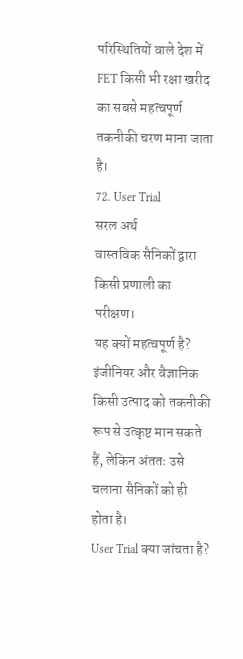परिस्थितियों वाले देश में FET किसी भी रक्षा खरीद का सबसे महत्वपूर्ण तकनीकी चरण माना जाता है।
72. User Trial
सरल अर्थ
वास्तविक सैनिकों द्वारा किसी प्रणाली का परीक्षण।
यह क्यों महत्वपूर्ण है?
इंजीनियर और वैज्ञानिक किसी उत्पाद को तकनीकी रूप से उत्कृष्ट मान सकते हैं, लेकिन अंततः उसे चलाना सैनिकों को ही होता है।
User Trial क्या जांचता है?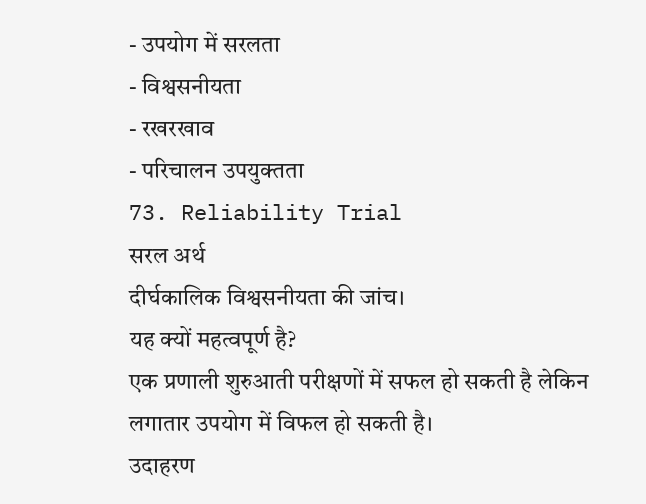- उपयोग में सरलता
- विश्वसनीयता
- रखरखाव
- परिचालन उपयुक्तता
73. Reliability Trial
सरल अर्थ
दीर्घकालिक विश्वसनीयता की जांच।
यह क्यों महत्वपूर्ण है?
एक प्रणाली शुरुआती परीक्षणों में सफल हो सकती है लेकिन लगातार उपयोग में विफल हो सकती है।
उदाहरण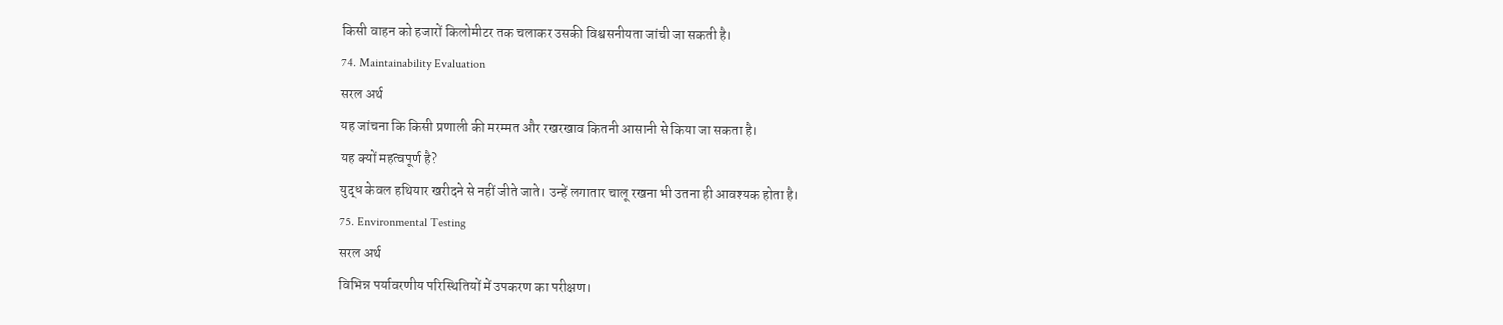किसी वाहन को हजारों किलोमीटर तक चलाकर उसकी विश्वसनीयता जांची जा सकती है।
74. Maintainability Evaluation
सरल अर्थ
यह जांचना कि किसी प्रणाली की मरम्मत और रखरखाव कितनी आसानी से किया जा सकता है।
यह क्यों महत्वपूर्ण है?
युद्ध केवल हथियार खरीदने से नहीं जीते जाते। उन्हें लगातार चालू रखना भी उतना ही आवश्यक होता है।
75. Environmental Testing
सरल अर्थ
विभिन्न पर्यावरणीय परिस्थितियों में उपकरण का परीक्षण।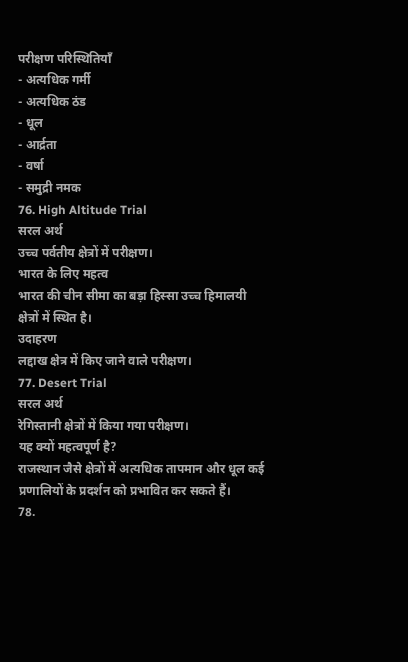परीक्षण परिस्थितियाँ
- अत्यधिक गर्मी
- अत्यधिक ठंड
- धूल
- आर्द्रता
- वर्षा
- समुद्री नमक
76. High Altitude Trial
सरल अर्थ
उच्च पर्वतीय क्षेत्रों में परीक्षण।
भारत के लिए महत्व
भारत की चीन सीमा का बड़ा हिस्सा उच्च हिमालयी क्षेत्रों में स्थित है।
उदाहरण
लद्दाख क्षेत्र में किए जाने वाले परीक्षण।
77. Desert Trial
सरल अर्थ
रेगिस्तानी क्षेत्रों में किया गया परीक्षण।
यह क्यों महत्वपूर्ण है?
राजस्थान जैसे क्षेत्रों में अत्यधिक तापमान और धूल कई प्रणालियों के प्रदर्शन को प्रभावित कर सकते हैं।
78.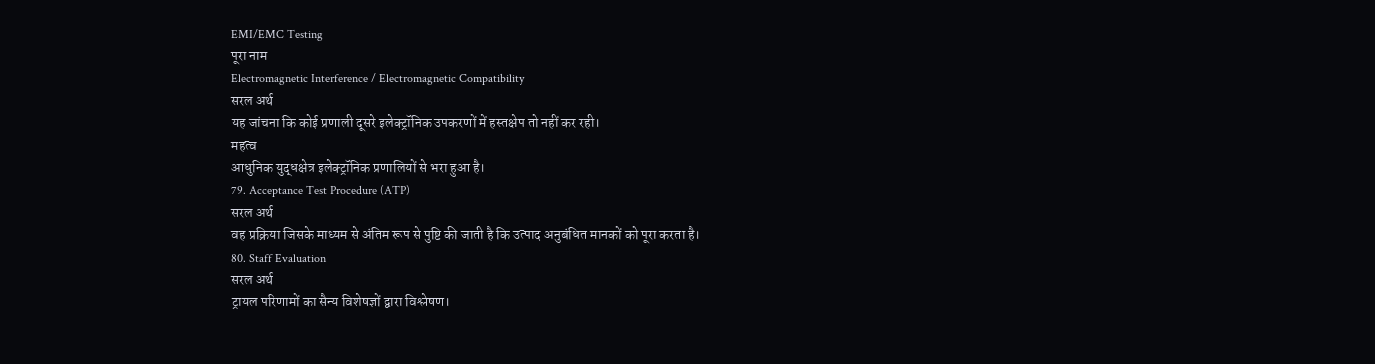EMI/EMC Testing
पूरा नाम
Electromagnetic Interference / Electromagnetic Compatibility
सरल अर्थ
यह जांचना कि कोई प्रणाली दूसरे इलेक्ट्रॉनिक उपकरणों में हस्तक्षेप तो नहीं कर रही।
महत्व
आधुनिक युद्धक्षेत्र इलेक्ट्रॉनिक प्रणालियों से भरा हुआ है।
79. Acceptance Test Procedure (ATP)
सरल अर्थ
वह प्रक्रिया जिसके माध्यम से अंतिम रूप से पुष्टि की जाती है कि उत्पाद अनुबंधित मानकों को पूरा करता है।
80. Staff Evaluation
सरल अर्थ
ट्रायल परिणामों का सैन्य विशेषज्ञों द्वारा विश्लेषण।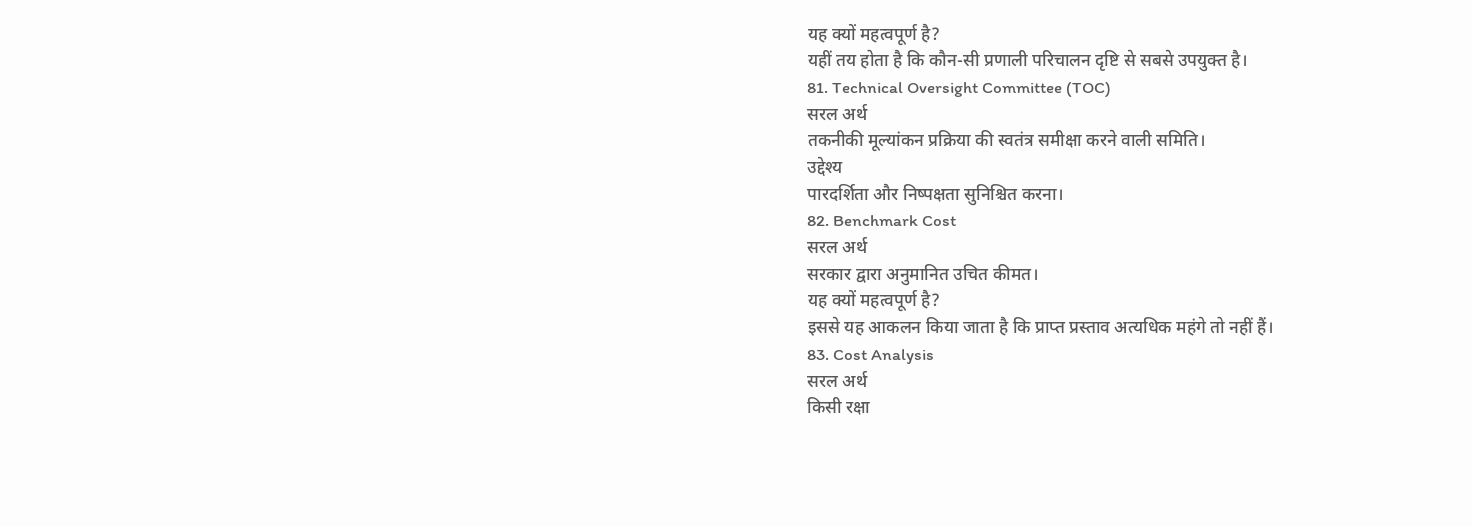यह क्यों महत्वपूर्ण है?
यहीं तय होता है कि कौन-सी प्रणाली परिचालन दृष्टि से सबसे उपयुक्त है।
81. Technical Oversight Committee (TOC)
सरल अर्थ
तकनीकी मूल्यांकन प्रक्रिया की स्वतंत्र समीक्षा करने वाली समिति।
उद्देश्य
पारदर्शिता और निष्पक्षता सुनिश्चित करना।
82. Benchmark Cost
सरल अर्थ
सरकार द्वारा अनुमानित उचित कीमत।
यह क्यों महत्वपूर्ण है?
इससे यह आकलन किया जाता है कि प्राप्त प्रस्ताव अत्यधिक महंगे तो नहीं हैं।
83. Cost Analysis
सरल अर्थ
किसी रक्षा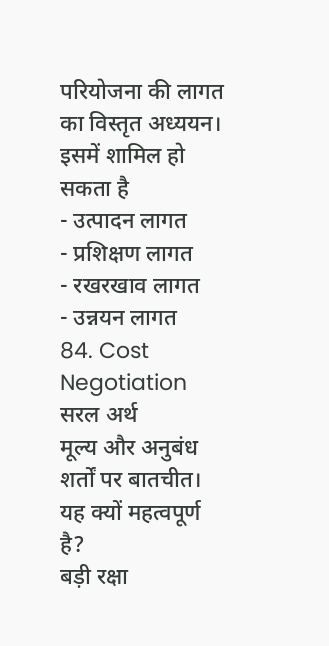परियोजना की लागत का विस्तृत अध्ययन।
इसमें शामिल हो सकता है
- उत्पादन लागत
- प्रशिक्षण लागत
- रखरखाव लागत
- उन्नयन लागत
84. Cost Negotiation
सरल अर्थ
मूल्य और अनुबंध शर्तों पर बातचीत।
यह क्यों महत्वपूर्ण है?
बड़ी रक्षा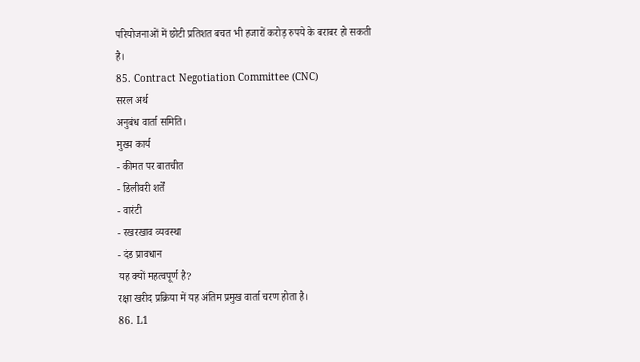परियोजनाओं में छोटी प्रतिशत बचत भी हजारों करोड़ रुपये के बराबर हो सकती है।
85. Contract Negotiation Committee (CNC)
सरल अर्थ
अनुबंध वार्ता समिति।
मुख्य कार्य
- कीमत पर बातचीत
- डिलीवरी शर्तें
- वारंटी
- रखरखाव व्यवस्था
- दंड प्रावधान
यह क्यों महत्वपूर्ण है?
रक्षा खरीद प्रक्रिया में यह अंतिम प्रमुख वार्ता चरण होता है।
86. L1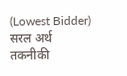(Lowest Bidder)
सरल अर्थ
तकनीकी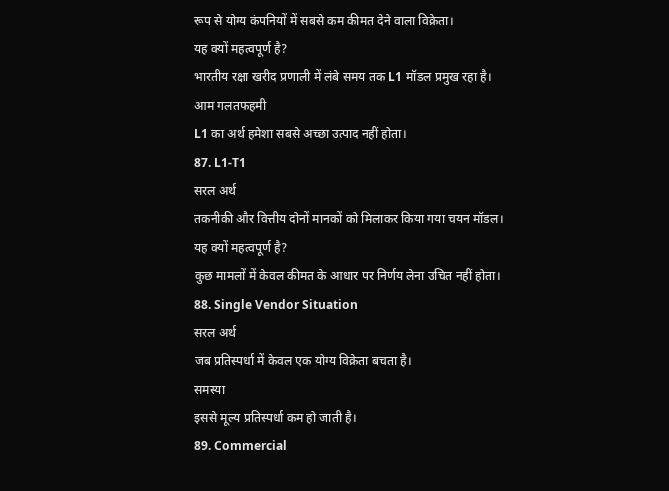रूप से योग्य कंपनियों में सबसे कम कीमत देने वाला विक्रेता।
यह क्यों महत्वपूर्ण है?
भारतीय रक्षा खरीद प्रणाली में लंबे समय तक L1 मॉडल प्रमुख रहा है।
आम गलतफहमी
L1 का अर्थ हमेशा सबसे अच्छा उत्पाद नहीं होता।
87. L1-T1
सरल अर्थ
तकनीकी और वित्तीय दोनों मानकों को मिलाकर किया गया चयन मॉडल।
यह क्यों महत्वपूर्ण है?
कुछ मामलों में केवल कीमत के आधार पर निर्णय लेना उचित नहीं होता।
88. Single Vendor Situation
सरल अर्थ
जब प्रतिस्पर्धा में केवल एक योग्य विक्रेता बचता है।
समस्या
इससे मूल्य प्रतिस्पर्धा कम हो जाती है।
89. Commercial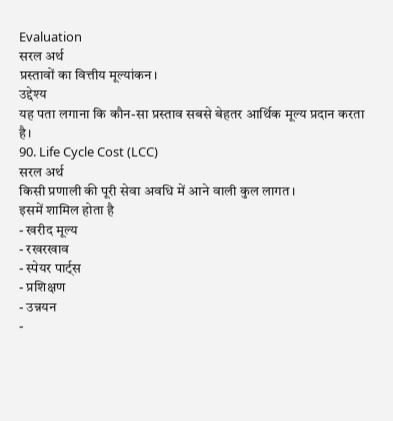Evaluation
सरल अर्थ
प्रस्तावों का वित्तीय मूल्यांकन।
उद्देश्य
यह पता लगाना कि कौन-सा प्रस्ताव सबसे बेहतर आर्थिक मूल्य प्रदान करता है।
90. Life Cycle Cost (LCC)
सरल अर्थ
किसी प्रणाली की पूरी सेवा अवधि में आने वाली कुल लागत।
इसमें शामिल होता है
- खरीद मूल्य
- रखरखाव
- स्पेयर पार्ट्स
- प्रशिक्षण
- उन्नयन
-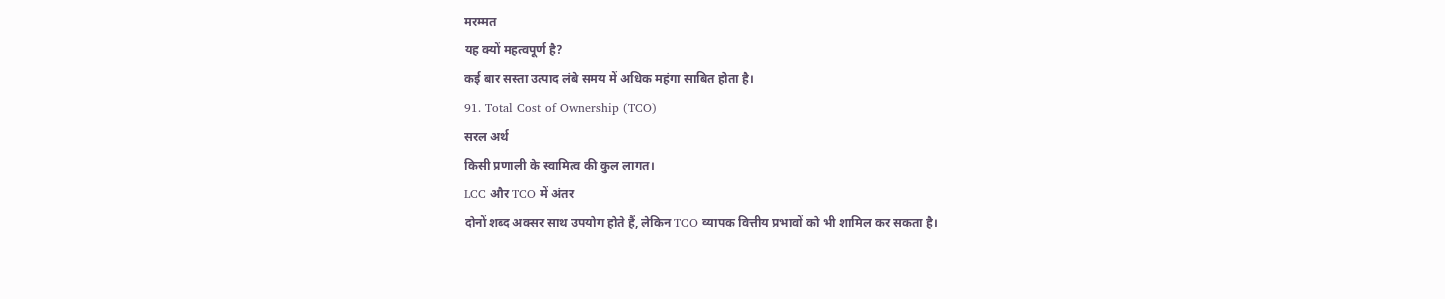मरम्मत
यह क्यों महत्वपूर्ण है?
कई बार सस्ता उत्पाद लंबे समय में अधिक महंगा साबित होता है।
91. Total Cost of Ownership (TCO)
सरल अर्थ
किसी प्रणाली के स्वामित्व की कुल लागत।
LCC और TCO में अंतर
दोनों शब्द अक्सर साथ उपयोग होते हैं, लेकिन TCO व्यापक वित्तीय प्रभावों को भी शामिल कर सकता है।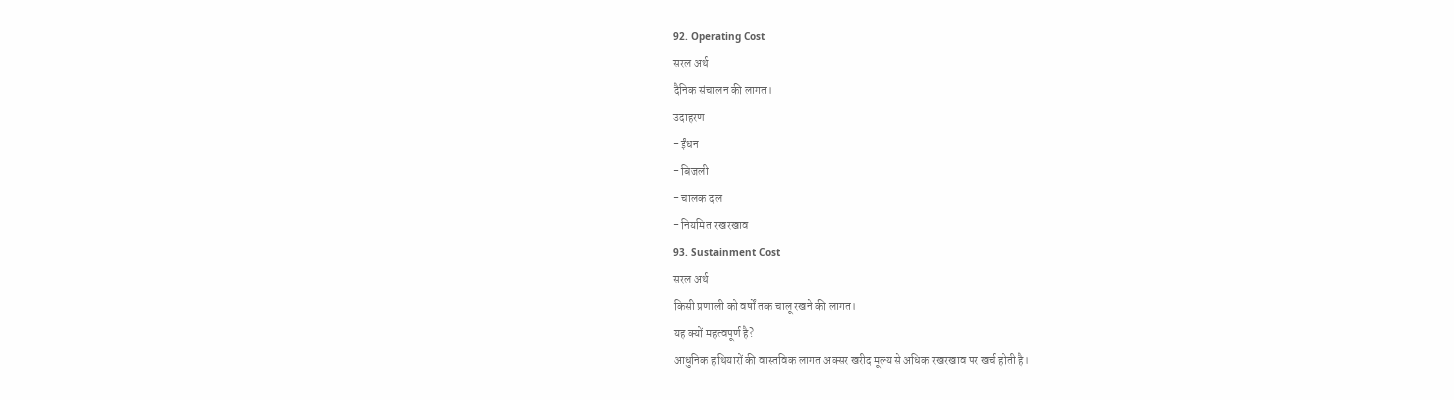92. Operating Cost
सरल अर्थ
दैनिक संचालन की लागत।
उदाहरण
- ईंधन
- बिजली
- चालक दल
- नियमित रखरखाव
93. Sustainment Cost
सरल अर्थ
किसी प्रणाली को वर्षों तक चालू रखने की लागत।
यह क्यों महत्वपूर्ण है?
आधुनिक हथियारों की वास्तविक लागत अक्सर खरीद मूल्य से अधिक रखरखाव पर खर्च होती है।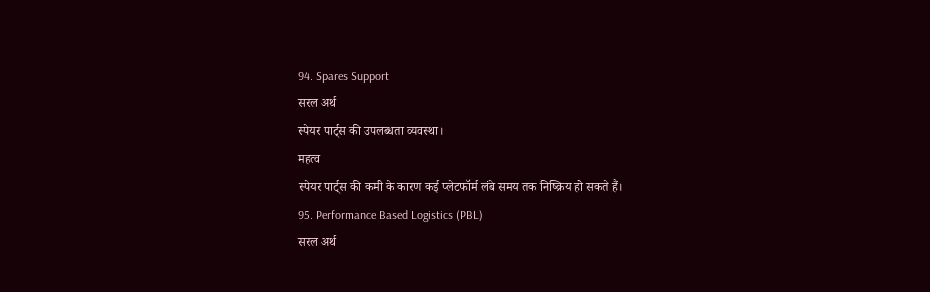94. Spares Support
सरल अर्थ
स्पेयर पार्ट्स की उपलब्धता व्यवस्था।
महत्व
स्पेयर पार्ट्स की कमी के कारण कई प्लेटफॉर्म लंबे समय तक निष्क्रिय हो सकते हैं।
95. Performance Based Logistics (PBL)
सरल अर्थ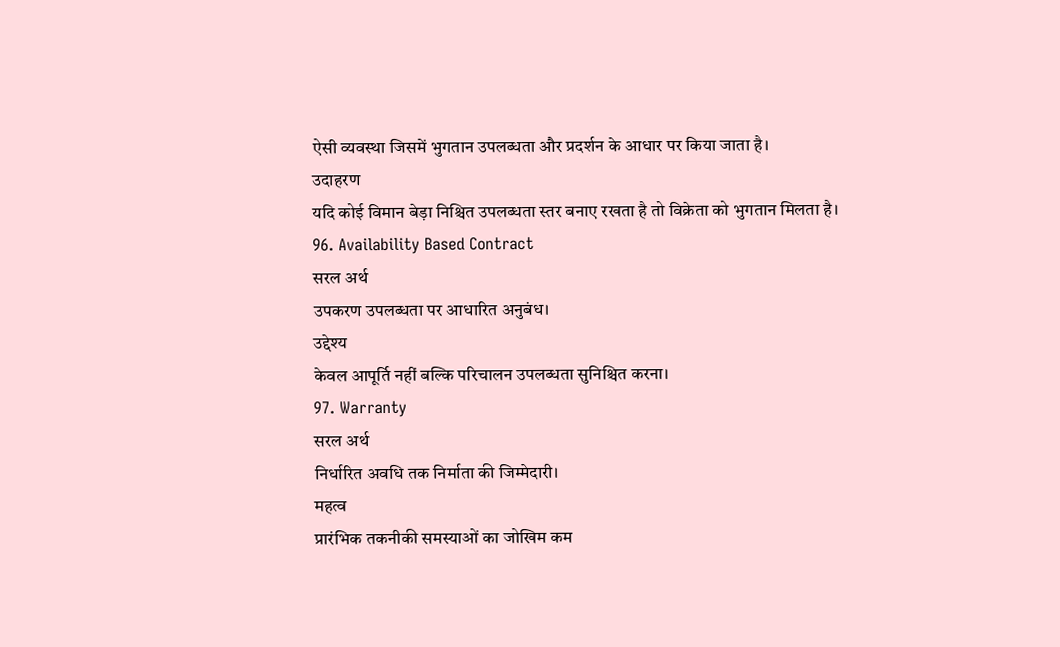ऐसी व्यवस्था जिसमें भुगतान उपलब्धता और प्रदर्शन के आधार पर किया जाता है।
उदाहरण
यदि कोई विमान बेड़ा निश्चित उपलब्धता स्तर बनाए रखता है तो विक्रेता को भुगतान मिलता है।
96. Availability Based Contract
सरल अर्थ
उपकरण उपलब्धता पर आधारित अनुबंध।
उद्देश्य
केवल आपूर्ति नहीं बल्कि परिचालन उपलब्धता सुनिश्चित करना।
97. Warranty
सरल अर्थ
निर्धारित अवधि तक निर्माता की जिम्मेदारी।
महत्व
प्रारंभिक तकनीकी समस्याओं का जोखिम कम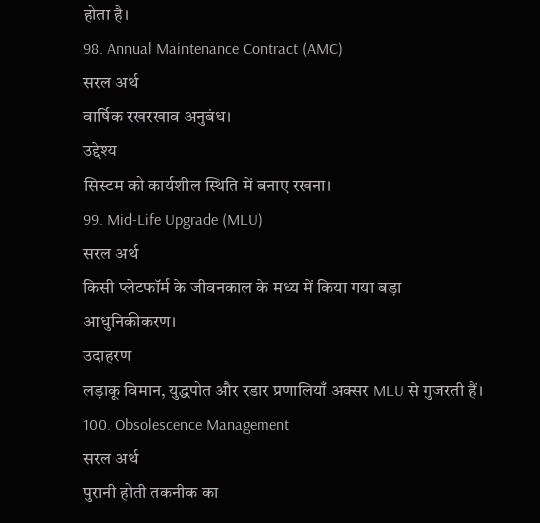होता है।
98. Annual Maintenance Contract (AMC)
सरल अर्थ
वार्षिक रखरखाव अनुबंध।
उद्देश्य
सिस्टम को कार्यशील स्थिति में बनाए रखना।
99. Mid-Life Upgrade (MLU)
सरल अर्थ
किसी प्लेटफॉर्म के जीवनकाल के मध्य में किया गया बड़ा आधुनिकीकरण।
उदाहरण
लड़ाकू विमान, युद्धपोत और रडार प्रणालियाँ अक्सर MLU से गुजरती हैं।
100. Obsolescence Management
सरल अर्थ
पुरानी होती तकनीक का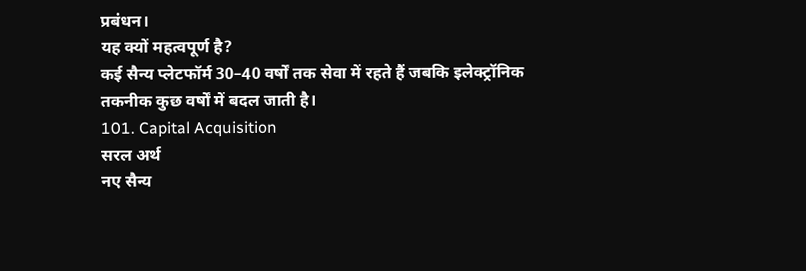प्रबंधन।
यह क्यों महत्वपूर्ण है?
कई सैन्य प्लेटफॉर्म 30–40 वर्षों तक सेवा में रहते हैं जबकि इलेक्ट्रॉनिक तकनीक कुछ वर्षों में बदल जाती है।
101. Capital Acquisition
सरल अर्थ
नए सैन्य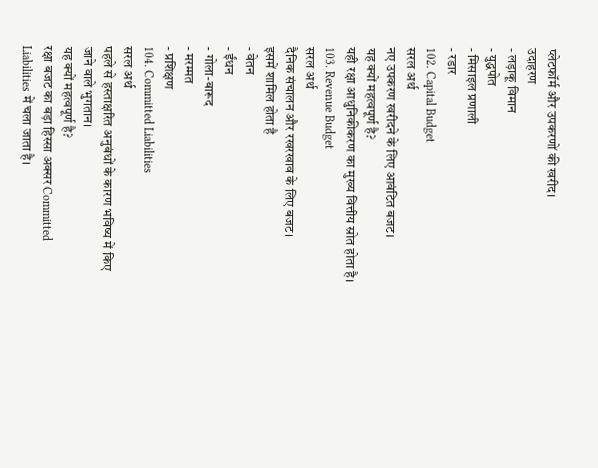प्लेटफॉर्म और उपकरणों की खरीद।
उदाहरण
- लड़ाकू विमान
- युद्धपोत
- मिसाइल प्रणाली
- रडार
102. Capital Budget
सरल अर्थ
नए उपकरण खरीदने के लिए आवंटित बजट।
यह क्यों महत्वपूर्ण है?
यही रक्षा आधुनिकीकरण का मुख्य वित्तीय स्रोत होता है।
103. Revenue Budget
सरल अर्थ
दैनिक संचालन और रखरखाव के लिए बजट।
इसमें शामिल होता है
- वेतन
- ईंधन
- गोला-बारूद
- मरम्मत
- प्रशिक्षण
104. Committed Liabilities
सरल अर्थ
पहले से हस्ताक्षरित अनुबंधों के कारण भविष्य में किए जाने वाले भुगतान।
यह क्यों महत्वपूर्ण है?
रक्षा बजट का बड़ा हिस्सा अक्सर Committed Liabilities में चला जाता है।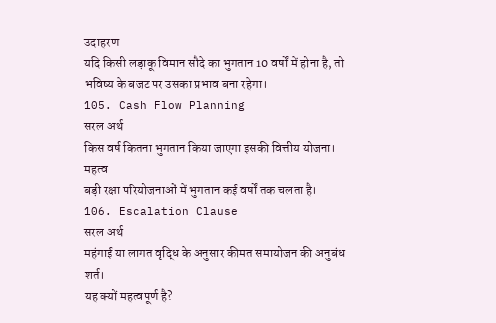उदाहरण
यदि किसी लड़ाकू विमान सौदे का भुगतान 10 वर्षों में होना है, तो भविष्य के बजट पर उसका प्रभाव बना रहेगा।
105. Cash Flow Planning
सरल अर्थ
किस वर्ष कितना भुगतान किया जाएगा इसकी वित्तीय योजना।
महत्व
बड़ी रक्षा परियोजनाओं में भुगतान कई वर्षों तक चलता है।
106. Escalation Clause
सरल अर्थ
महंगाई या लागत वृद्धि के अनुसार कीमत समायोजन की अनुबंध शर्त।
यह क्यों महत्वपूर्ण है?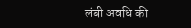लंबी अवधि की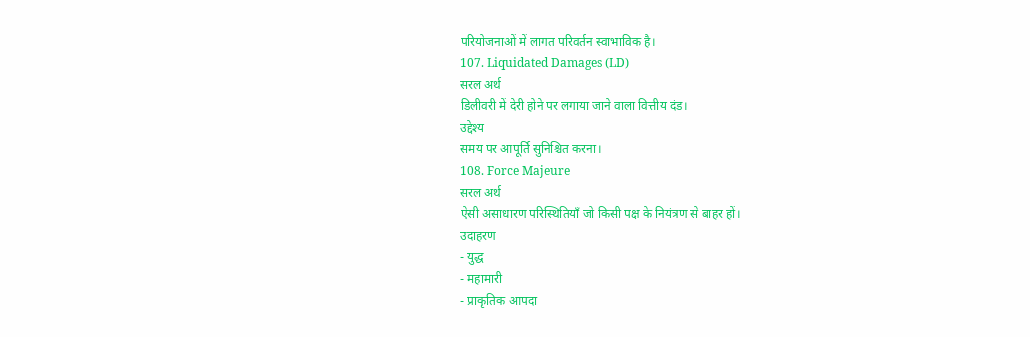परियोजनाओं में लागत परिवर्तन स्वाभाविक है।
107. Liquidated Damages (LD)
सरल अर्थ
डिलीवरी में देरी होने पर लगाया जाने वाला वित्तीय दंड।
उद्देश्य
समय पर आपूर्ति सुनिश्चित करना।
108. Force Majeure
सरल अर्थ
ऐसी असाधारण परिस्थितियाँ जो किसी पक्ष के नियंत्रण से बाहर हों।
उदाहरण
- युद्ध
- महामारी
- प्राकृतिक आपदा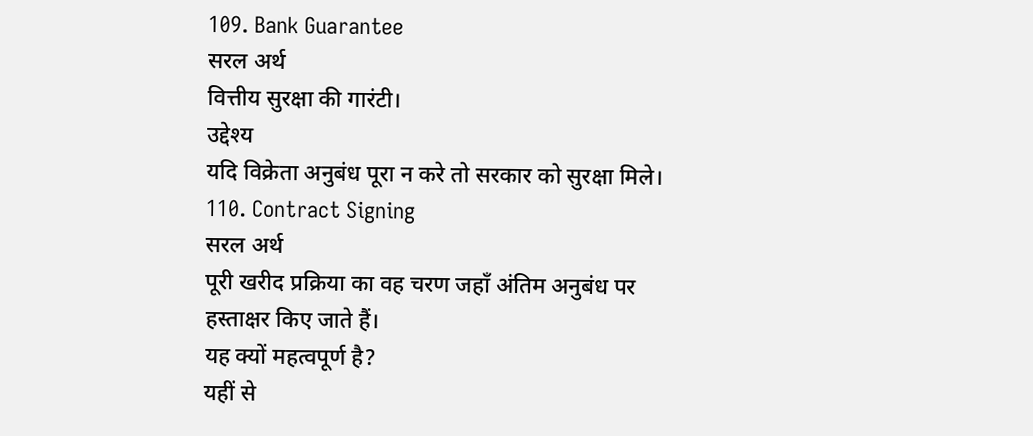109. Bank Guarantee
सरल अर्थ
वित्तीय सुरक्षा की गारंटी।
उद्देश्य
यदि विक्रेता अनुबंध पूरा न करे तो सरकार को सुरक्षा मिले।
110. Contract Signing
सरल अर्थ
पूरी खरीद प्रक्रिया का वह चरण जहाँ अंतिम अनुबंध पर हस्ताक्षर किए जाते हैं।
यह क्यों महत्वपूर्ण है?
यहीं से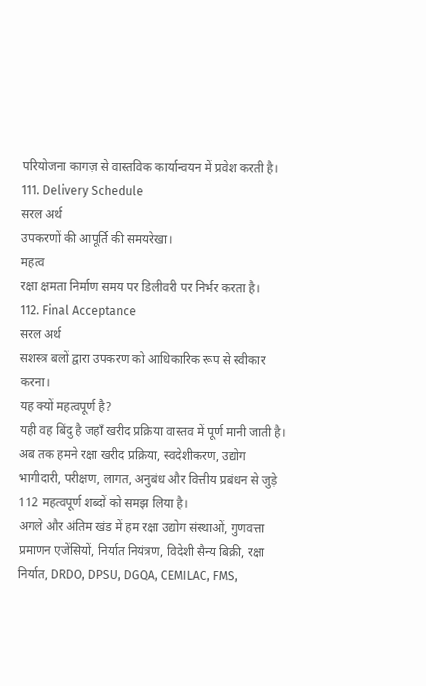परियोजना कागज़ से वास्तविक कार्यान्वयन में प्रवेश करती है।
111. Delivery Schedule
सरल अर्थ
उपकरणों की आपूर्ति की समयरेखा।
महत्व
रक्षा क्षमता निर्माण समय पर डिलीवरी पर निर्भर करता है।
112. Final Acceptance
सरल अर्थ
सशस्त्र बलों द्वारा उपकरण को आधिकारिक रूप से स्वीकार करना।
यह क्यों महत्वपूर्ण है?
यही वह बिंदु है जहाँ खरीद प्रक्रिया वास्तव में पूर्ण मानी जाती है।
अब तक हमने रक्षा खरीद प्रक्रिया, स्वदेशीकरण, उद्योग भागीदारी, परीक्षण, लागत, अनुबंध और वित्तीय प्रबंधन से जुड़े 112 महत्वपूर्ण शब्दों को समझ लिया है।
अगले और अंतिम खंड में हम रक्षा उद्योग संस्थाओं, गुणवत्ता प्रमाणन एजेंसियों, निर्यात नियंत्रण, विदेशी सैन्य बिक्री, रक्षा निर्यात, DRDO, DPSU, DGQA, CEMILAC, FMS,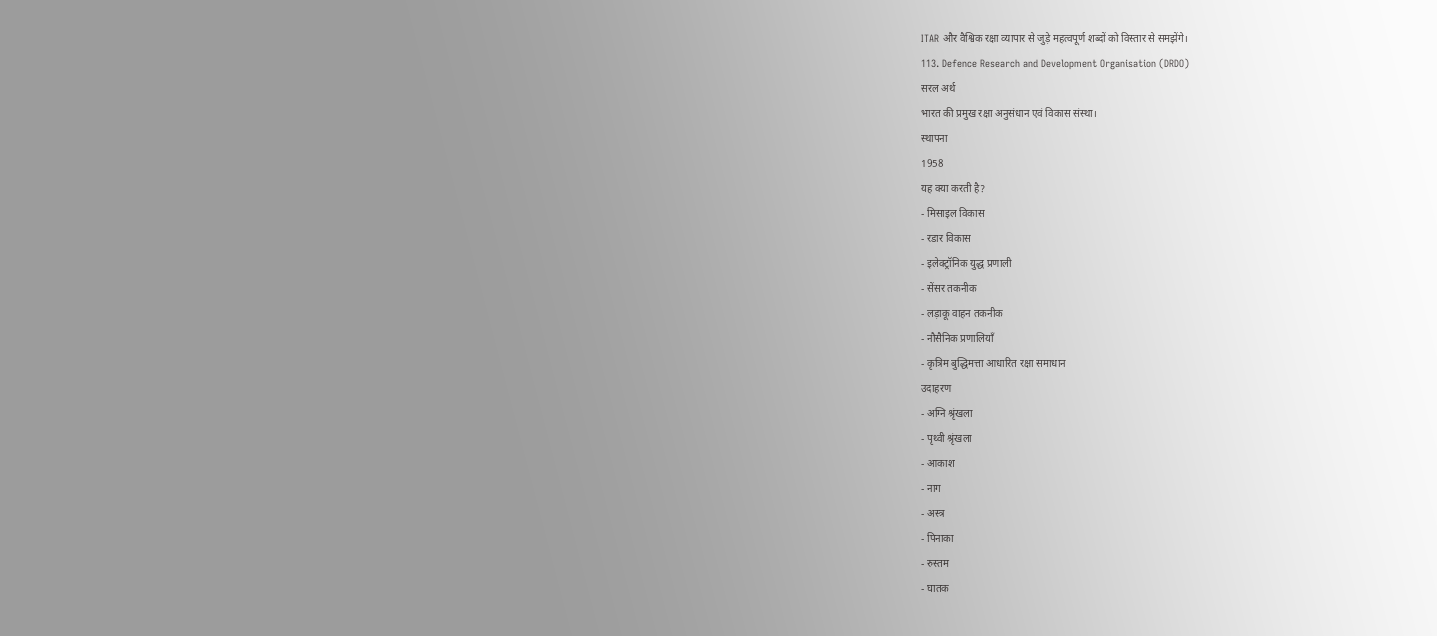ITAR और वैश्विक रक्षा व्यापार से जुड़े महत्वपूर्ण शब्दों को विस्तार से समझेंगे।
113. Defence Research and Development Organisation (DRDO)
सरल अर्थ
भारत की प्रमुख रक्षा अनुसंधान एवं विकास संस्था।
स्थापना
1958
यह क्या करती है?
- मिसाइल विकास
- रडार विकास
- इलेक्ट्रॉनिक युद्ध प्रणाली
- सेंसर तकनीक
- लड़ाकू वाहन तकनीक
- नौसैनिक प्रणालियाँ
- कृत्रिम बुद्धिमत्ता आधारित रक्षा समाधान
उदाहरण
- अग्नि श्रृंखला
- पृथ्वी श्रृंखला
- आकाश
- नाग
- अस्त्र
- पिनाका
- रुस्तम
- घातक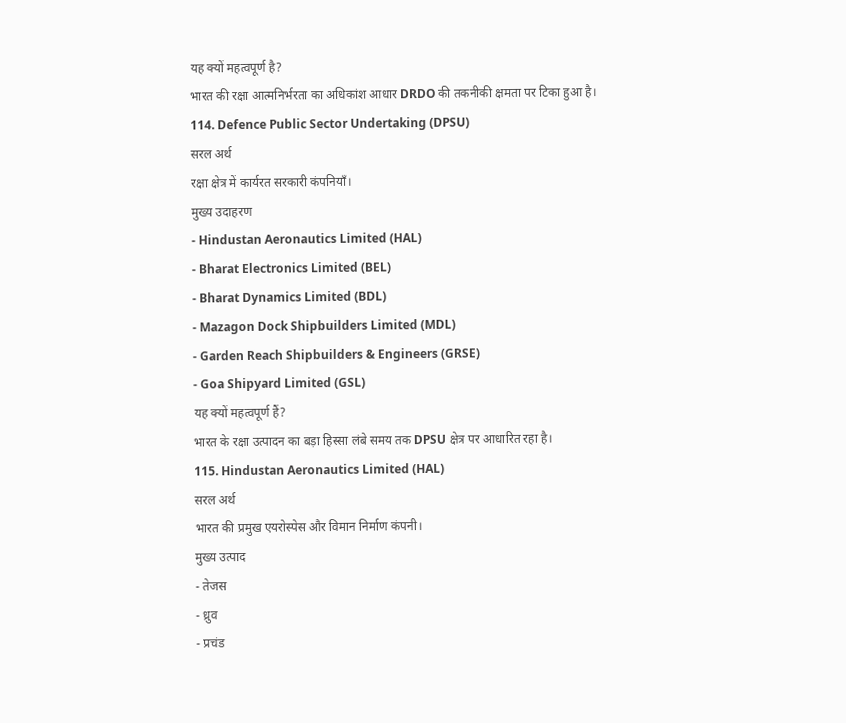यह क्यों महत्वपूर्ण है?
भारत की रक्षा आत्मनिर्भरता का अधिकांश आधार DRDO की तकनीकी क्षमता पर टिका हुआ है।
114. Defence Public Sector Undertaking (DPSU)
सरल अर्थ
रक्षा क्षेत्र में कार्यरत सरकारी कंपनियाँ।
मुख्य उदाहरण
- Hindustan Aeronautics Limited (HAL)
- Bharat Electronics Limited (BEL)
- Bharat Dynamics Limited (BDL)
- Mazagon Dock Shipbuilders Limited (MDL)
- Garden Reach Shipbuilders & Engineers (GRSE)
- Goa Shipyard Limited (GSL)
यह क्यों महत्वपूर्ण हैं?
भारत के रक्षा उत्पादन का बड़ा हिस्सा लंबे समय तक DPSU क्षेत्र पर आधारित रहा है।
115. Hindustan Aeronautics Limited (HAL)
सरल अर्थ
भारत की प्रमुख एयरोस्पेस और विमान निर्माण कंपनी।
मुख्य उत्पाद
- तेजस
- ध्रुव
- प्रचंड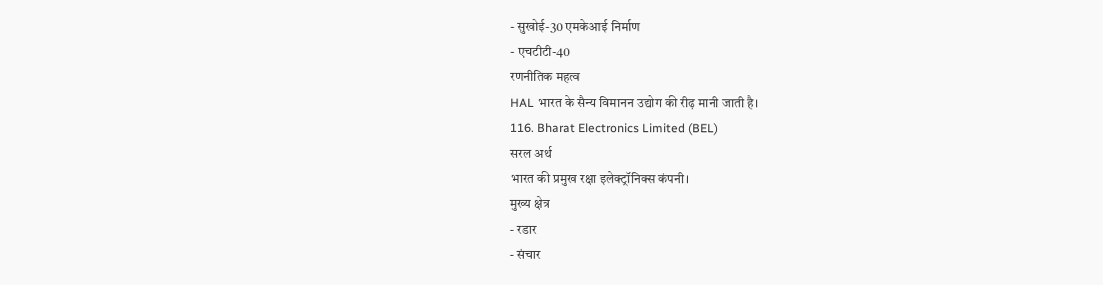- सुखोई-30 एमकेआई निर्माण
- एचटीटी-40
रणनीतिक महत्व
HAL भारत के सैन्य विमानन उद्योग की रीढ़ मानी जाती है।
116. Bharat Electronics Limited (BEL)
सरल अर्थ
भारत की प्रमुख रक्षा इलेक्ट्रॉनिक्स कंपनी।
मुख्य क्षेत्र
- रडार
- संचार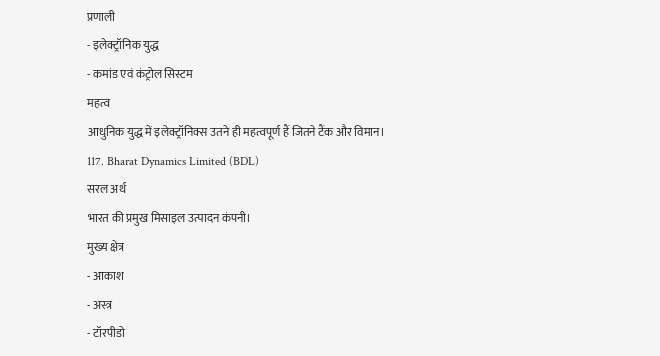प्रणाली
- इलेक्ट्रॉनिक युद्ध
- कमांड एवं कंट्रोल सिस्टम
महत्व
आधुनिक युद्ध में इलेक्ट्रॉनिक्स उतने ही महत्वपूर्ण हैं जितने टैंक और विमान।
117. Bharat Dynamics Limited (BDL)
सरल अर्थ
भारत की प्रमुख मिसाइल उत्पादन कंपनी।
मुख्य क्षेत्र
- आकाश
- अस्त्र
- टॉरपीडो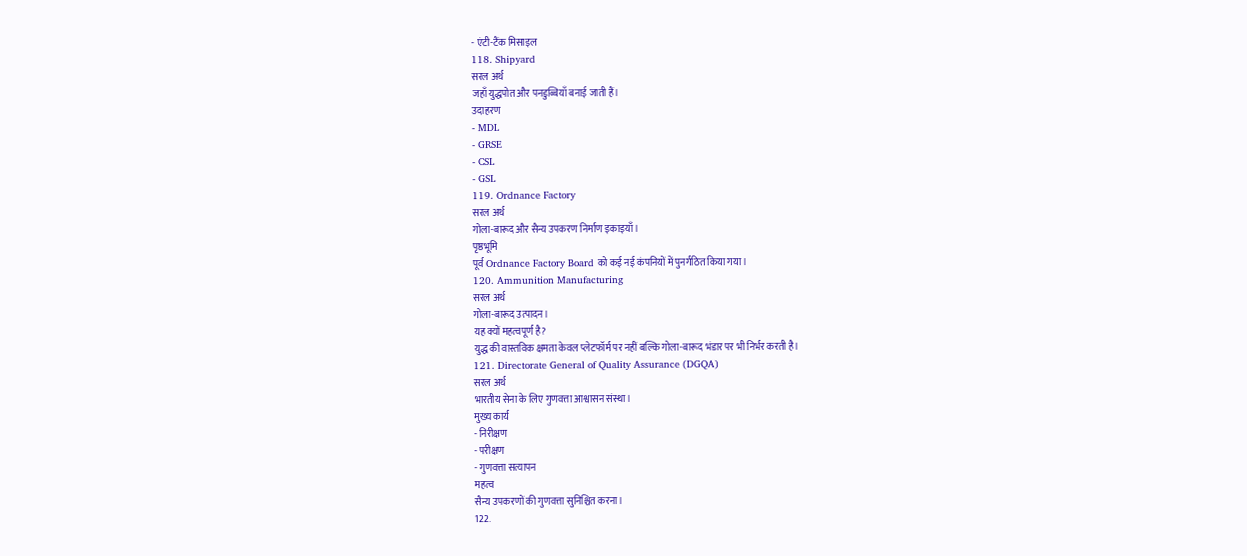- एंटी-टैंक मिसाइल
118. Shipyard
सरल अर्थ
जहाँ युद्धपोत और पनडुब्बियाँ बनाई जाती हैं।
उदाहरण
- MDL
- GRSE
- CSL
- GSL
119. Ordnance Factory
सरल अर्थ
गोला-बारूद और सैन्य उपकरण निर्माण इकाइयाँ।
पृष्ठभूमि
पूर्व Ordnance Factory Board को कई नई कंपनियों में पुनर्गठित किया गया।
120. Ammunition Manufacturing
सरल अर्थ
गोला-बारूद उत्पादन।
यह क्यों महत्वपूर्ण है?
युद्ध की वास्तविक क्षमता केवल प्लेटफॉर्म पर नहीं बल्कि गोला-बारूद भंडार पर भी निर्भर करती है।
121. Directorate General of Quality Assurance (DGQA)
सरल अर्थ
भारतीय सेना के लिए गुणवत्ता आश्वासन संस्था।
मुख्य कार्य
- निरीक्षण
- परीक्षण
- गुणवत्ता सत्यापन
महत्व
सैन्य उपकरणों की गुणवत्ता सुनिश्चित करना।
122.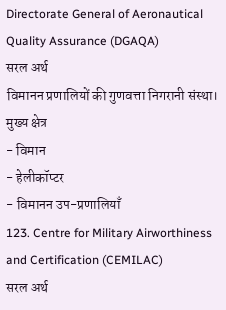Directorate General of Aeronautical Quality Assurance (DGAQA)
सरल अर्थ
विमानन प्रणालियों की गुणवत्ता निगरानी संस्था।
मुख्य क्षेत्र
- विमान
- हेलीकॉप्टर
- विमानन उप-प्रणालियाँ
123. Centre for Military Airworthiness and Certification (CEMILAC)
सरल अर्थ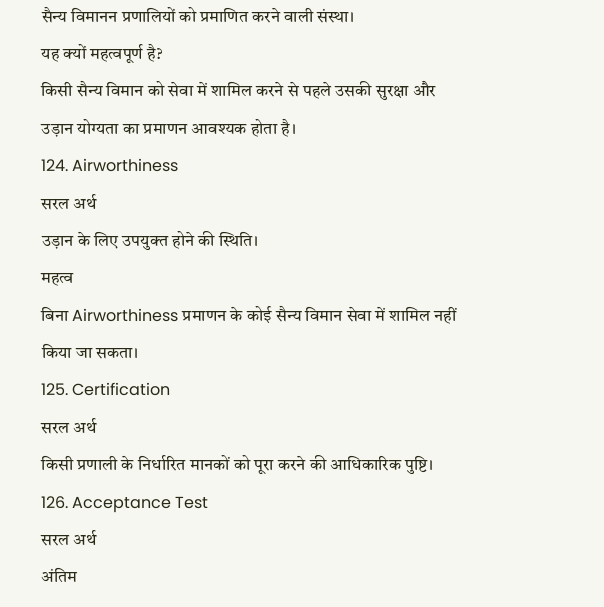सैन्य विमानन प्रणालियों को प्रमाणित करने वाली संस्था।
यह क्यों महत्वपूर्ण है?
किसी सैन्य विमान को सेवा में शामिल करने से पहले उसकी सुरक्षा और उड़ान योग्यता का प्रमाणन आवश्यक होता है।
124. Airworthiness
सरल अर्थ
उड़ान के लिए उपयुक्त होने की स्थिति।
महत्व
बिना Airworthiness प्रमाणन के कोई सैन्य विमान सेवा में शामिल नहीं किया जा सकता।
125. Certification
सरल अर्थ
किसी प्रणाली के निर्धारित मानकों को पूरा करने की आधिकारिक पुष्टि।
126. Acceptance Test
सरल अर्थ
अंतिम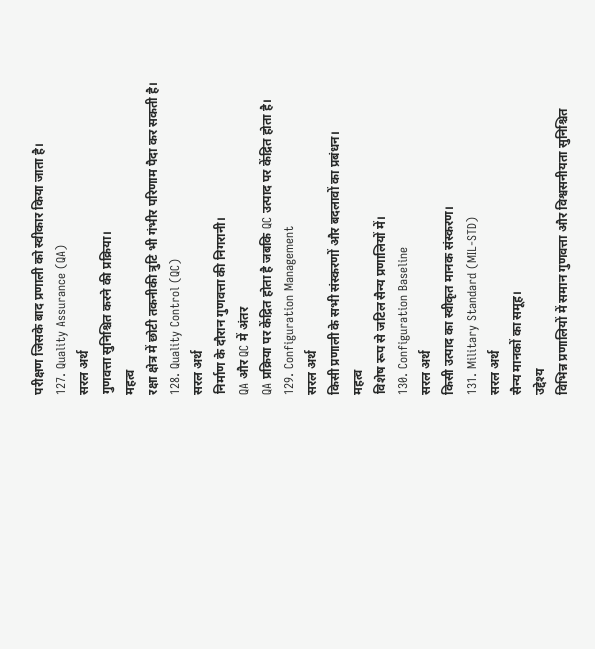परीक्षण जिसके बाद प्रणाली को स्वीकार किया जाता है।
127. Quality Assurance (QA)
सरल अर्थ
गुणवत्ता सुनिश्चित करने की प्रक्रिया।
महत्व
रक्षा क्षेत्र में छोटी तकनीकी त्रुटि भी गंभीर परिणाम पैदा कर सकती है।
128. Quality Control (QC)
सरल अर्थ
निर्माण के दौरान गुणवत्ता की निगरानी।
QA और QC में अंतर
QA प्रक्रिया पर केंद्रित होता है जबकि QC उत्पाद पर केंद्रित होता है।
129. Configuration Management
सरल अर्थ
किसी प्रणाली के सभी संस्करणों और बदलावों का प्रबंधन।
महत्व
विशेष रूप से जटिल सैन्य प्रणालियों में।
130. Configuration Baseline
सरल अर्थ
किसी उत्पाद का स्वीकृत मानक संस्करण।
131. Military Standard (MIL-STD)
सरल अर्थ
सैन्य मानकों का समूह।
उद्देश्य
विभिन्न प्रणालियों में समान गुणवत्ता और विश्वसनीयता सुनिश्चित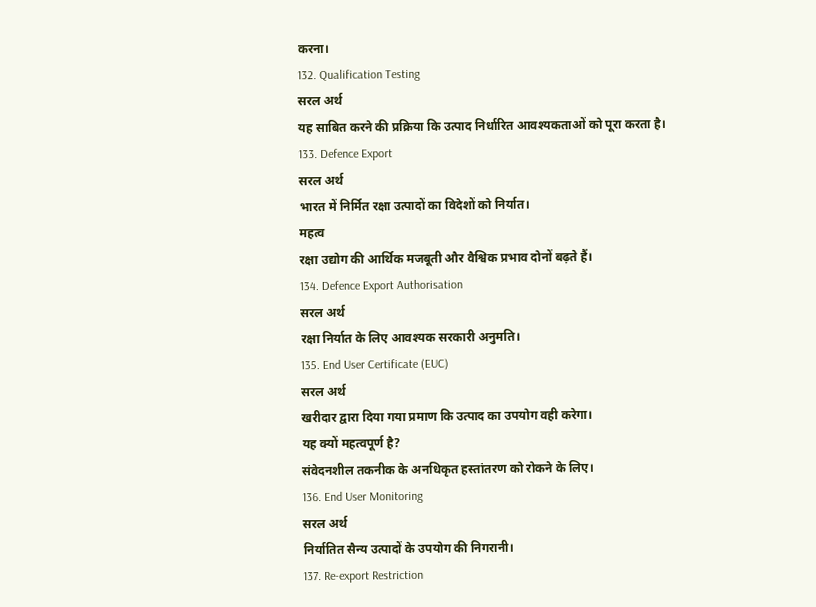करना।
132. Qualification Testing
सरल अर्थ
यह साबित करने की प्रक्रिया कि उत्पाद निर्धारित आवश्यकताओं को पूरा करता है।
133. Defence Export
सरल अर्थ
भारत में निर्मित रक्षा उत्पादों का विदेशों को निर्यात।
महत्व
रक्षा उद्योग की आर्थिक मजबूती और वैश्विक प्रभाव दोनों बढ़ते हैं।
134. Defence Export Authorisation
सरल अर्थ
रक्षा निर्यात के लिए आवश्यक सरकारी अनुमति।
135. End User Certificate (EUC)
सरल अर्थ
खरीदार द्वारा दिया गया प्रमाण कि उत्पाद का उपयोग वही करेगा।
यह क्यों महत्वपूर्ण है?
संवेदनशील तकनीक के अनधिकृत हस्तांतरण को रोकने के लिए।
136. End User Monitoring
सरल अर्थ
निर्यातित सैन्य उत्पादों के उपयोग की निगरानी।
137. Re-export Restriction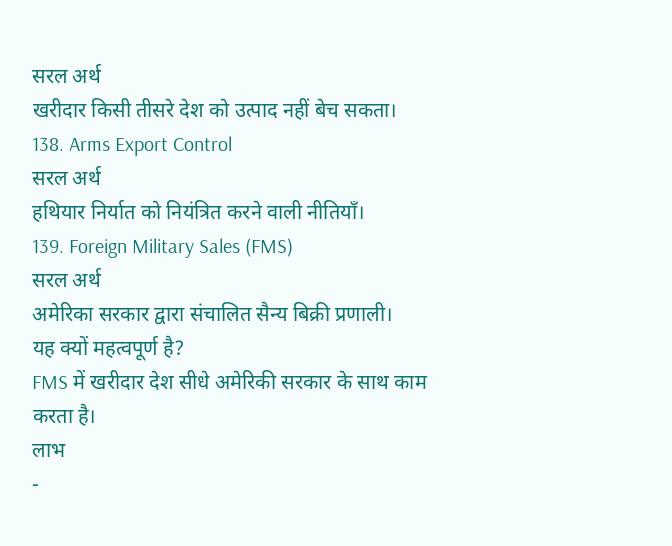सरल अर्थ
खरीदार किसी तीसरे देश को उत्पाद नहीं बेच सकता।
138. Arms Export Control
सरल अर्थ
हथियार निर्यात को नियंत्रित करने वाली नीतियाँ।
139. Foreign Military Sales (FMS)
सरल अर्थ
अमेरिका सरकार द्वारा संचालित सैन्य बिक्री प्रणाली।
यह क्यों महत्वपूर्ण है?
FMS में खरीदार देश सीधे अमेरिकी सरकार के साथ काम करता है।
लाभ
-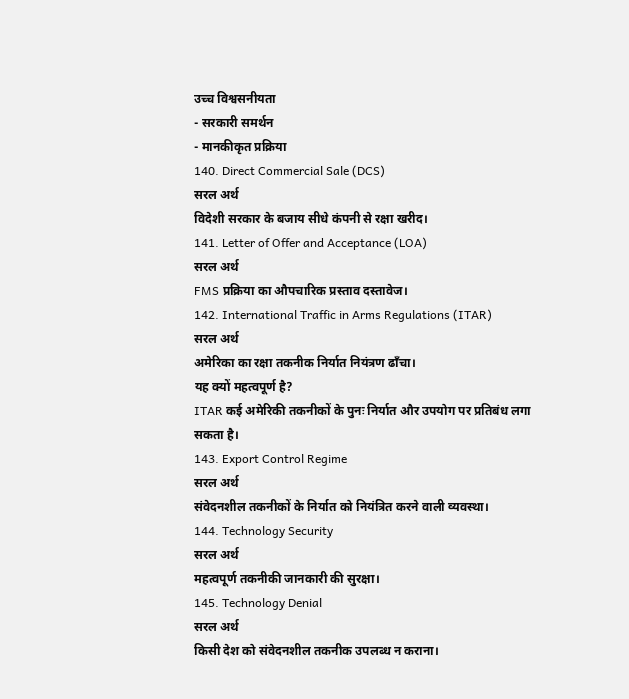उच्च विश्वसनीयता
- सरकारी समर्थन
- मानकीकृत प्रक्रिया
140. Direct Commercial Sale (DCS)
सरल अर्थ
विदेशी सरकार के बजाय सीधे कंपनी से रक्षा खरीद।
141. Letter of Offer and Acceptance (LOA)
सरल अर्थ
FMS प्रक्रिया का औपचारिक प्रस्ताव दस्तावेज।
142. International Traffic in Arms Regulations (ITAR)
सरल अर्थ
अमेरिका का रक्षा तकनीक निर्यात नियंत्रण ढाँचा।
यह क्यों महत्वपूर्ण है?
ITAR कई अमेरिकी तकनीकों के पुनः निर्यात और उपयोग पर प्रतिबंध लगा सकता है।
143. Export Control Regime
सरल अर्थ
संवेदनशील तकनीकों के निर्यात को नियंत्रित करने वाली व्यवस्था।
144. Technology Security
सरल अर्थ
महत्वपूर्ण तकनीकी जानकारी की सुरक्षा।
145. Technology Denial
सरल अर्थ
किसी देश को संवेदनशील तकनीक उपलब्ध न कराना।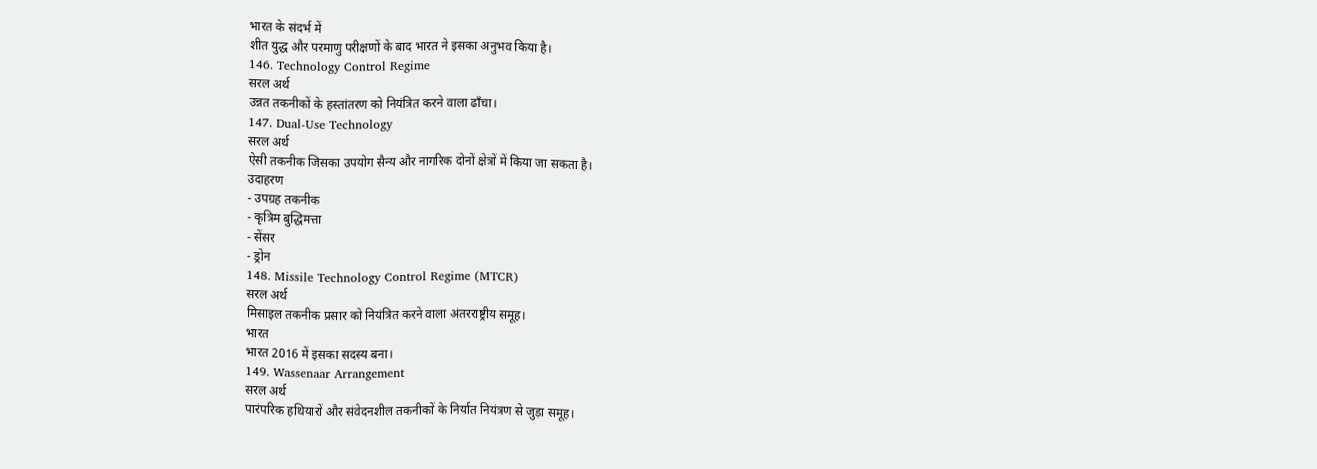भारत के संदर्भ में
शीत युद्ध और परमाणु परीक्षणों के बाद भारत ने इसका अनुभव किया है।
146. Technology Control Regime
सरल अर्थ
उन्नत तकनीकों के हस्तांतरण को नियंत्रित करने वाला ढाँचा।
147. Dual-Use Technology
सरल अर्थ
ऐसी तकनीक जिसका उपयोग सैन्य और नागरिक दोनों क्षेत्रों में किया जा सकता है।
उदाहरण
- उपग्रह तकनीक
- कृत्रिम बुद्धिमत्ता
- सेंसर
- ड्रोन
148. Missile Technology Control Regime (MTCR)
सरल अर्थ
मिसाइल तकनीक प्रसार को नियंत्रित करने वाला अंतरराष्ट्रीय समूह।
भारत
भारत 2016 में इसका सदस्य बना।
149. Wassenaar Arrangement
सरल अर्थ
पारंपरिक हथियारों और संवेदनशील तकनीकों के निर्यात नियंत्रण से जुड़ा समूह।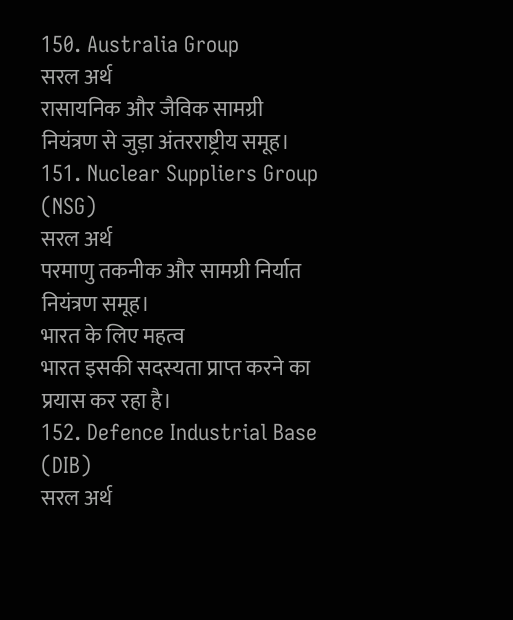150. Australia Group
सरल अर्थ
रासायनिक और जैविक सामग्री नियंत्रण से जुड़ा अंतरराष्ट्रीय समूह।
151. Nuclear Suppliers Group (NSG)
सरल अर्थ
परमाणु तकनीक और सामग्री निर्यात नियंत्रण समूह।
भारत के लिए महत्व
भारत इसकी सदस्यता प्राप्त करने का प्रयास कर रहा है।
152. Defence Industrial Base (DIB)
सरल अर्थ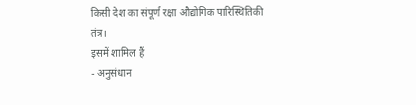किसी देश का संपूर्ण रक्षा औद्योगिक पारिस्थितिकी तंत्र।
इसमें शामिल हैं
- अनुसंधान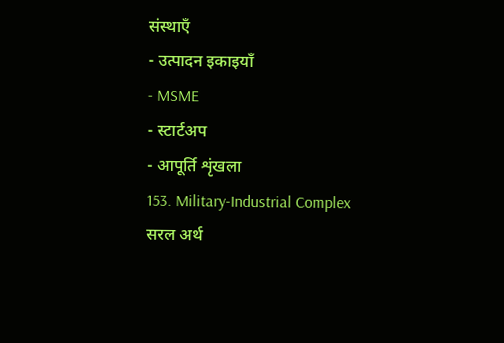संस्थाएँ
- उत्पादन इकाइयाँ
- MSME
- स्टार्टअप
- आपूर्ति शृंखला
153. Military-Industrial Complex
सरल अर्थ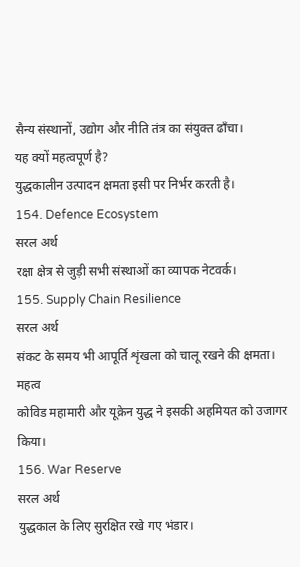सैन्य संस्थानों, उद्योग और नीति तंत्र का संयुक्त ढाँचा।
यह क्यों महत्वपूर्ण है?
युद्धकालीन उत्पादन क्षमता इसी पर निर्भर करती है।
154. Defence Ecosystem
सरल अर्थ
रक्षा क्षेत्र से जुड़ी सभी संस्थाओं का व्यापक नेटवर्क।
155. Supply Chain Resilience
सरल अर्थ
संकट के समय भी आपूर्ति शृंखला को चालू रखने की क्षमता।
महत्व
कोविड महामारी और यूक्रेन युद्ध ने इसकी अहमियत को उजागर किया।
156. War Reserve
सरल अर्थ
युद्धकाल के लिए सुरक्षित रखे गए भंडार।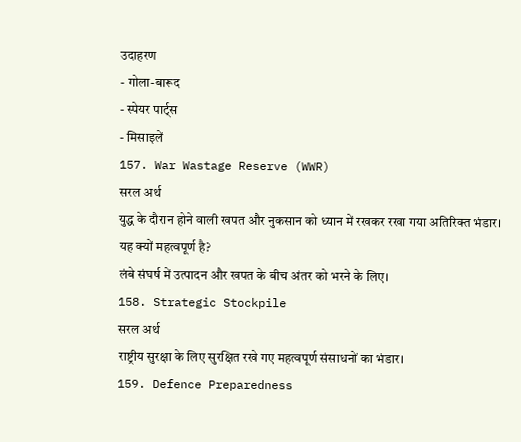उदाहरण
- गोला-बारूद
- स्पेयर पार्ट्स
- मिसाइलें
157. War Wastage Reserve (WWR)
सरल अर्थ
युद्ध के दौरान होने वाली खपत और नुकसान को ध्यान में रखकर रखा गया अतिरिक्त भंडार।
यह क्यों महत्वपूर्ण है?
लंबे संघर्ष में उत्पादन और खपत के बीच अंतर को भरने के लिए।
158. Strategic Stockpile
सरल अर्थ
राष्ट्रीय सुरक्षा के लिए सुरक्षित रखे गए महत्वपूर्ण संसाधनों का भंडार।
159. Defence Preparedness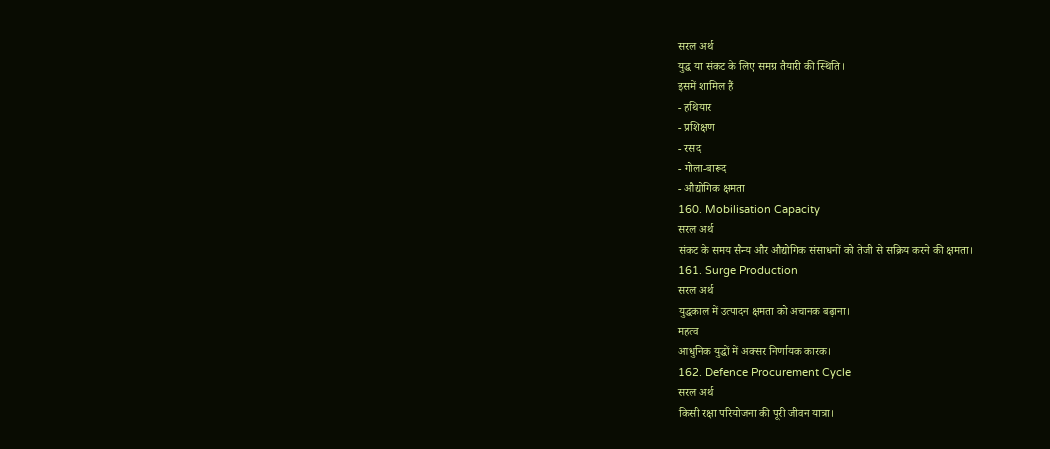सरल अर्थ
युद्ध या संकट के लिए समग्र तैयारी की स्थिति।
इसमें शामिल हैं
- हथियार
- प्रशिक्षण
- रसद
- गोला-बारूद
- औद्योगिक क्षमता
160. Mobilisation Capacity
सरल अर्थ
संकट के समय सैन्य और औद्योगिक संसाधनों को तेजी से सक्रिय करने की क्षमता।
161. Surge Production
सरल अर्थ
युद्धकाल में उत्पादन क्षमता को अचानक बढ़ाना।
महत्व
आधुनिक युद्धों में अक्सर निर्णायक कारक।
162. Defence Procurement Cycle
सरल अर्थ
किसी रक्षा परियोजना की पूरी जीवन यात्रा।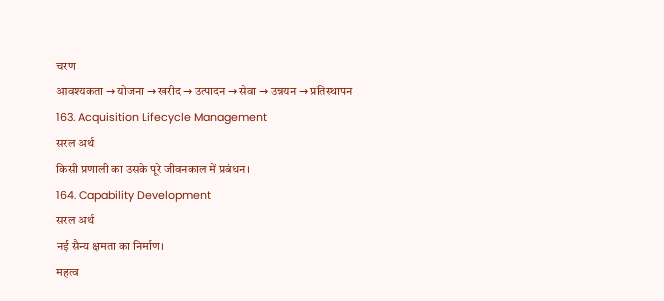चरण
आवश्यकता → योजना → खरीद → उत्पादन → सेवा → उन्नयन → प्रतिस्थापन
163. Acquisition Lifecycle Management
सरल अर्थ
किसी प्रणाली का उसके पूरे जीवनकाल में प्रबंधन।
164. Capability Development
सरल अर्थ
नई सैन्य क्षमता का निर्माण।
महत्व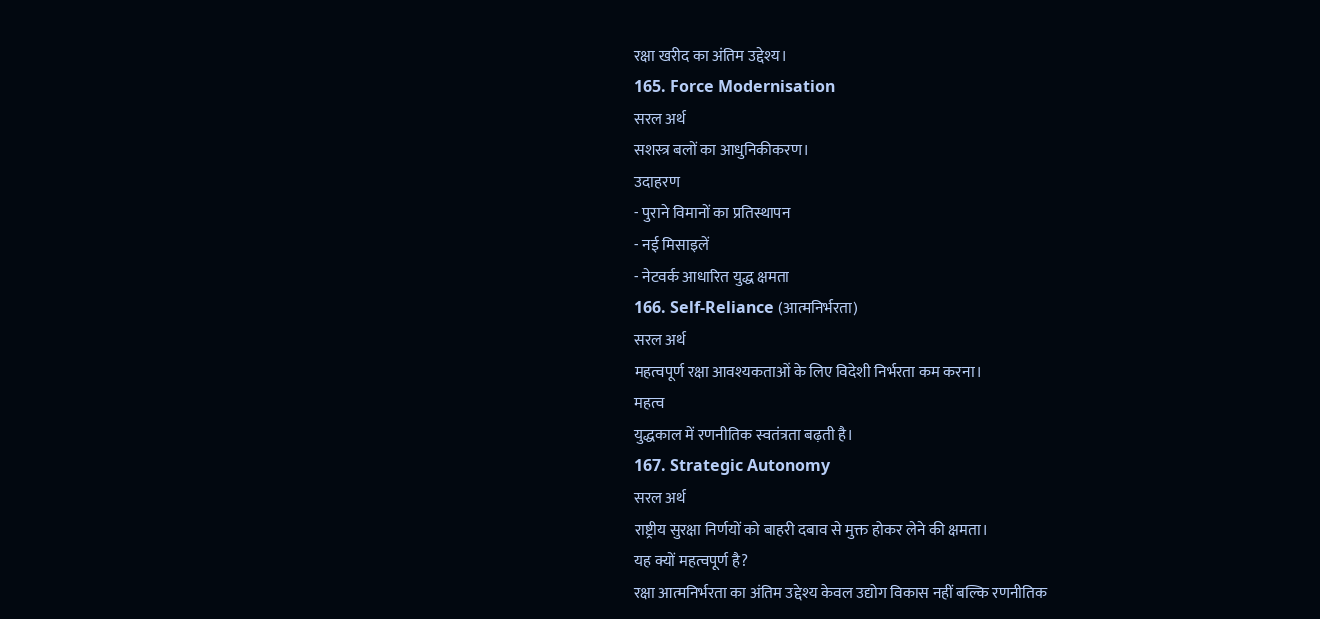रक्षा खरीद का अंतिम उद्देश्य।
165. Force Modernisation
सरल अर्थ
सशस्त्र बलों का आधुनिकीकरण।
उदाहरण
- पुराने विमानों का प्रतिस्थापन
- नई मिसाइलें
- नेटवर्क आधारित युद्ध क्षमता
166. Self-Reliance (आत्मनिर्भरता)
सरल अर्थ
महत्वपूर्ण रक्षा आवश्यकताओं के लिए विदेशी निर्भरता कम करना।
महत्व
युद्धकाल में रणनीतिक स्वतंत्रता बढ़ती है।
167. Strategic Autonomy
सरल अर्थ
राष्ट्रीय सुरक्षा निर्णयों को बाहरी दबाव से मुक्त होकर लेने की क्षमता।
यह क्यों महत्वपूर्ण है?
रक्षा आत्मनिर्भरता का अंतिम उद्देश्य केवल उद्योग विकास नहीं बल्कि रणनीतिक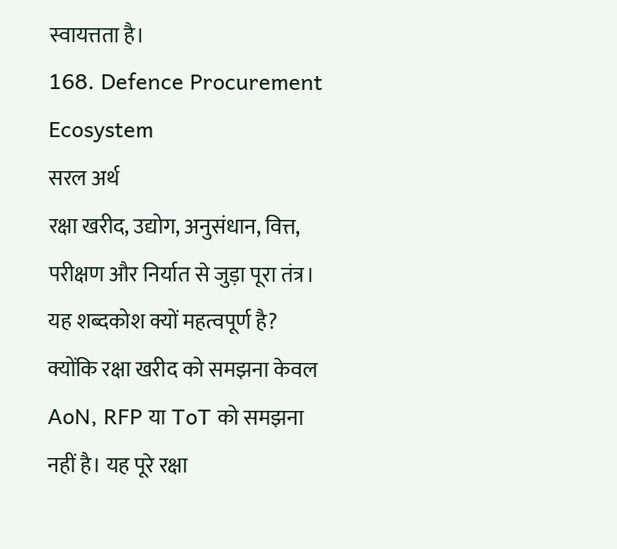स्वायत्तता है।
168. Defence Procurement Ecosystem
सरल अर्थ
रक्षा खरीद, उद्योग, अनुसंधान, वित्त, परीक्षण और निर्यात से जुड़ा पूरा तंत्र।
यह शब्दकोश क्यों महत्वपूर्ण है?
क्योंकि रक्षा खरीद को समझना केवल AoN, RFP या ToT को समझना नहीं है। यह पूरे रक्षा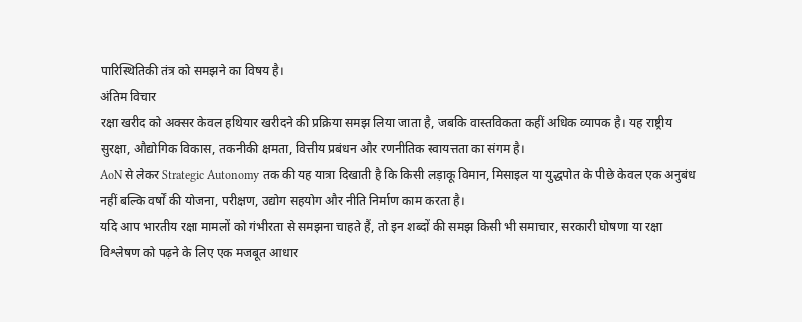पारिस्थितिकी तंत्र को समझने का विषय है।
अंतिम विचार
रक्षा खरीद को अक्सर केवल हथियार खरीदने की प्रक्रिया समझ लिया जाता है, जबकि वास्तविकता कहीं अधिक व्यापक है। यह राष्ट्रीय सुरक्षा, औद्योगिक विकास, तकनीकी क्षमता, वित्तीय प्रबंधन और रणनीतिक स्वायत्तता का संगम है।
AoN से लेकर Strategic Autonomy तक की यह यात्रा दिखाती है कि किसी लड़ाकू विमान, मिसाइल या युद्धपोत के पीछे केवल एक अनुबंध नहीं बल्कि वर्षों की योजना, परीक्षण, उद्योग सहयोग और नीति निर्माण काम करता है।
यदि आप भारतीय रक्षा मामलों को गंभीरता से समझना चाहते हैं, तो इन शब्दों की समझ किसी भी समाचार, सरकारी घोषणा या रक्षा विश्लेषण को पढ़ने के लिए एक मजबूत आधार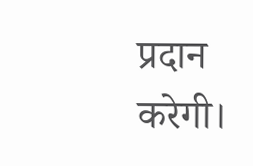प्रदान करेगी।